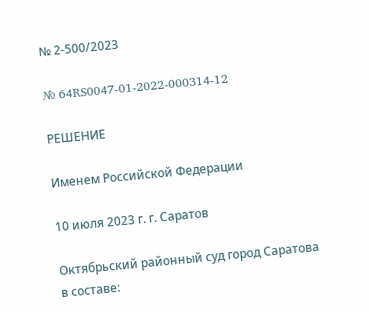№ 2-500/2023

№ 64RS0047-01-2022-000314-12

РЕШЕНИЕ

Именем Российской Федерации

10 июля 2023 г. г. Саратов

Октябрьский районный суд город Саратова в составе: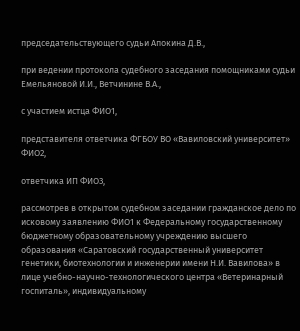председательствующего судьи Апокина Д.В.,

при ведении протокола судебного заседания помощниками судьи Емельяновой И.И., Ветчинине В.А.,

с участием истца ФИО1,

представителя ответчика ФГБОУ ВО «Вавиловский университет» ФИО2,

ответчика ИП ФИО3,

рассмотрев в открытом судебном заседании гражданское дело по исковому заявлению ФИО1 к Федеральному государственному бюджетному образовательному учреждению высшего образования «Саратовский государственный университет генетики, биотехнологии и инженерии имени Н.И. Вавилова» в лице учебно-научно-технологического центра «Ветеринарный госпиталь», индивидуальному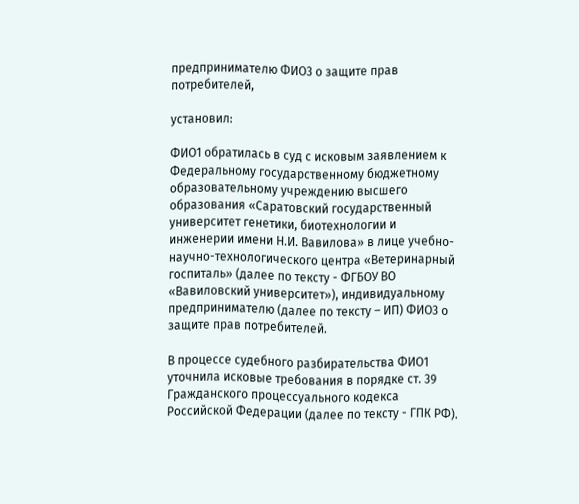предпринимателю ФИО3 о защите прав потребителей,

установил:

ФИО1 обратилась в суд с исковым заявлением к Федеральному государственному бюджетному образовательному учреждению высшего образования «Саратовский государственный университет генетики, биотехнологии и инженерии имени Н.И. Вавилова» в лице учебно-научно-технологического центра «Ветеринарный госпиталь» (далее по тексту - ФГБОУ ВО «Вавиловский университет»), индивидуальному предпринимателю (далее по тексту – ИП) ФИО3 о защите прав потребителей.

В процессе судебного разбирательства ФИО1 уточнила исковые требования в порядке ст. 39 Гражданского процессуального кодекса Российской Федерации (далее по тексту - ГПК РФ).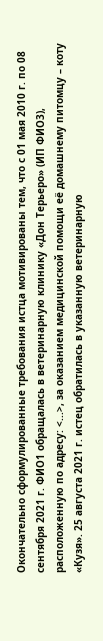Окончательно сформулированные требования истца мотивированы тем, что с 01 мая 2010 г. по 08 сентября 2021 г. ФИО1 обращалась в ветеринарную клинику «Дон Терьеро» (ИП ФИО3), расположенную по адресу: <...>, за оказанием медицинской помощи её домашнему питомцу – коту «Кузя». 25 августа 2021 г. истец обратилась в указанную ветеринарную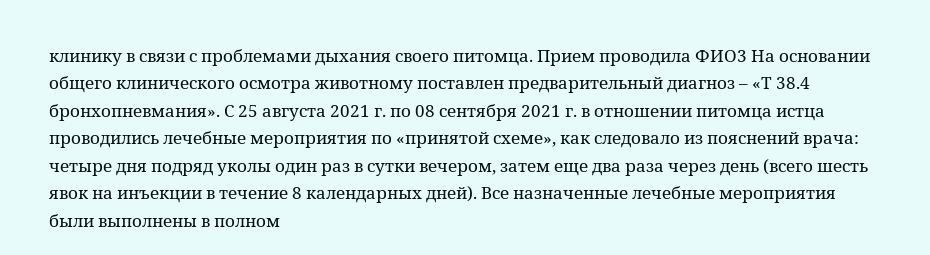клинику в связи с проблемами дыхания своего питомца. Прием проводила ФИО3 На основании общего клинического осмотра животному поставлен предварительный диагноз – «Т 38.4 бронхопневмания». С 25 августа 2021 г. по 08 сентября 2021 г. в отношении питомца истца проводились лечебные мероприятия по «принятой схеме», как следовало из пояснений врача: четыре дня подряд уколы один раз в сутки вечером, затем еще два раза через день (всего шесть явок на инъекции в течение 8 календарных дней). Все назначенные лечебные мероприятия были выполнены в полном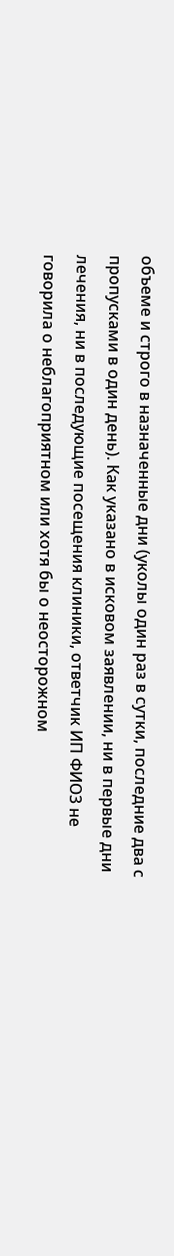объеме и строго в назначенные дни (уколы один раз в сутки, последние два с пропусками в один день). Как указано в исковом заявлении, ни в первые дни лечения, ни в последующие посещения клиники, ответчик ИП ФИО3 не говорила о неблагоприятном или хотя бы о неосторожном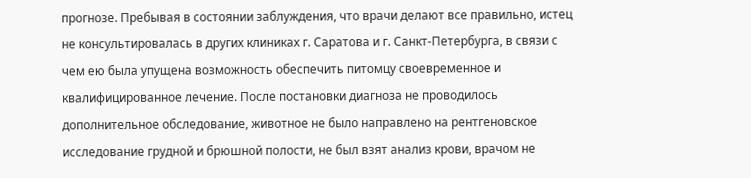прогнозе. Пребывая в состоянии заблуждения, что врачи делают все правильно, истец не консультировалась в других клиниках г. Саратова и г. Санкт-Петербурга, в связи с чем ею была упущена возможность обеспечить питомцу своевременное и квалифицированное лечение. После постановки диагноза не проводилось дополнительное обследование, животное не было направлено на рентгеновское исследование грудной и брюшной полости, не был взят анализ крови, врачом не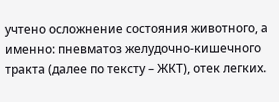учтено осложнение состояния животного, а именно: пневматоз желудочно-кишечного тракта (далее по тексту – ЖКТ), отек легких.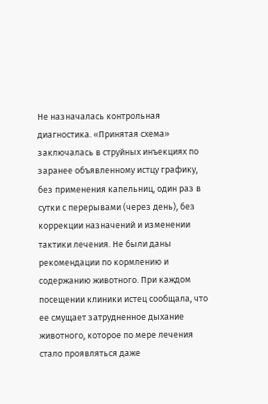Не назначалась контрольная диагностика. «Принятая схема» заключалась в струйных инъекциях по заранее объявленному истцу графику, без применения капельниц, один раз в сутки с перерывами (через день), без коррекции назначений и изменении тактики лечения. Не были даны рекомендации по кормлению и содержанию животного. При каждом посещении клиники истец сообщала, что ее смущает затрудненное дыхание животного, которое по мере лечения стало проявляться даже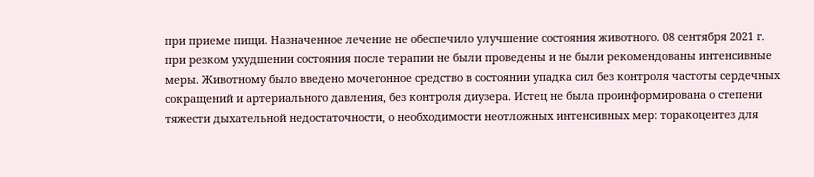при приеме пищи. Назначенное лечение не обеспечило улучшение состояния животного. 08 сентября 2021 г. при резком ухудшении состояния после терапии не были проведены и не были рекомендованы интенсивные меры. Животному было введено мочегонное средство в состоянии упадка сил без контроля частоты сердечных сокращений и артериального давления, без контроля диузера. Истец не была проинформирована о степени тяжести дыхательной недостаточности, о необходимости неотложных интенсивных мер: торакоцентез для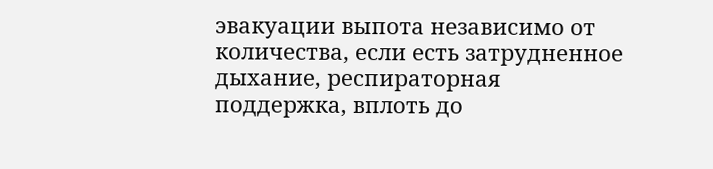эвакуации выпота независимо от количества, если есть затрудненное дыхание, респираторная поддержка, вплоть до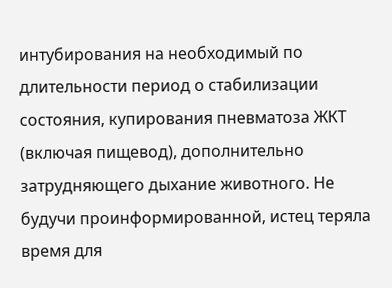интубирования на необходимый по длительности период о стабилизации состояния, купирования пневматоза ЖКТ (включая пищевод), дополнительно затрудняющего дыхание животного. Не будучи проинформированной, истец теряла время для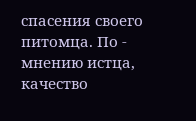спасения своего питомца. По - мнению истца, качество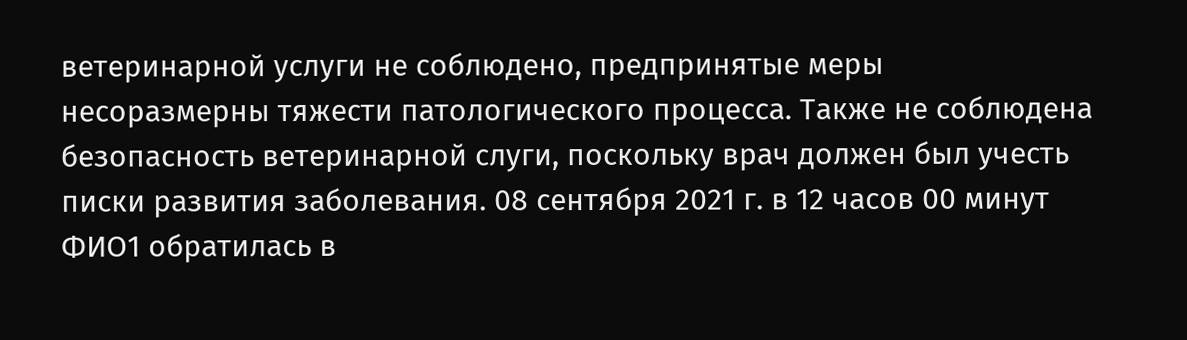ветеринарной услуги не соблюдено, предпринятые меры несоразмерны тяжести патологического процесса. Также не соблюдена безопасность ветеринарной слуги, поскольку врач должен был учесть писки развития заболевания. 08 сентября 2021 г. в 12 часов 00 минут ФИО1 обратилась в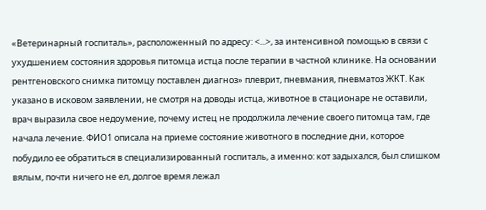«Ветеринарный госпиталь», расположенный по адресу: <...>, за интенсивной помощью в связи с ухудшением состояния здоровья питомца истца после терапии в частной клинике. На основании рентгеновского снимка питомцу поставлен диагноз» плеврит, пневмания, пневматоз ЖКТ. Как указано в исковом заявлении, не смотря на доводы истца, животное в стационаре не оставили, врач выразила свое недоумение, почему истец не продолжила лечение своего питомца там, где начала лечение. ФИО1 описала на приеме состояние животного в последние дни, которое побудило ее обратиться в специализированный госпиталь, а именно: кот задыхался, был слишком вялым, почти ничего не ел, долгое время лежал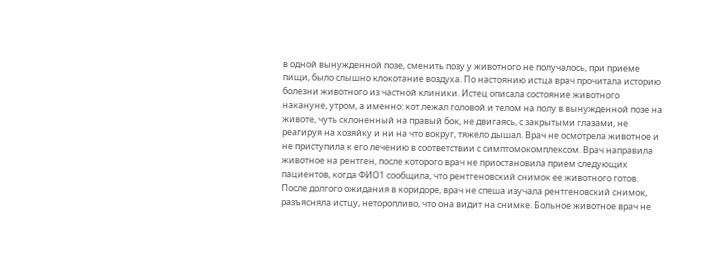в одной вынужденной позе, сменить позу у животного не получалось, при приеме пищи, было слышно клокотание воздуха. По настоянию истца врач прочитала историю болезни животного из частной клиники. Истец описала состояние животного накануне, утром, а именно: кот лежал головой и телом на полу в вынужденной позе на животе, чуть склоненный на правый бок, не двигаясь, с закрытыми глазами, не реагируя на хозяйку и ни на что вокруг, тяжело дышал. Врач не осмотрела животное и не приступила к его лечению в соответствии с симптомокомплексом. Врач направила животное на рентген, после которого врач не приостановила прием следующих пациентов, когда ФИО1 сообщила, что рентгеновский снимок ее животного готов. После долгого ожидания в коридоре, врач не спеша изучала рентгеновский снимок, разъясняла истцу, неторопливо, что она видит на снимке. Больное животное врач не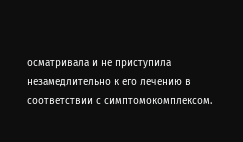осматривала и не приступила незамедлительно к его лечению в соответствии с симптомокомплексом.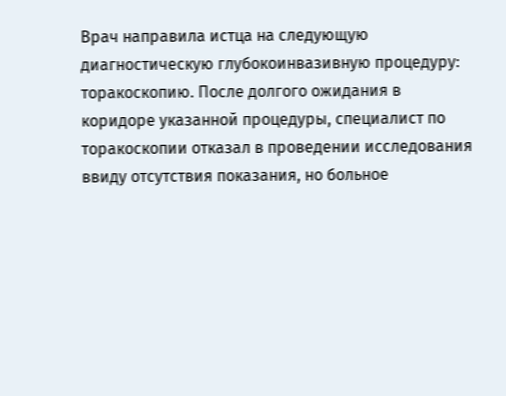Врач направила истца на следующую диагностическую глубокоинвазивную процедуру: торакоскопию. После долгого ожидания в коридоре указанной процедуры, специалист по торакоскопии отказал в проведении исследования ввиду отсутствия показания, но больное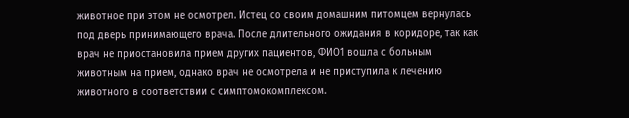животное при этом не осмотрел. Истец со своим домашним питомцем вернулась под дверь принимающего врача. После длительного ожидания в коридоре, так как врач не приостановила прием других пациентов, ФИО1 вошла с больным животным на прием, однако врач не осмотрела и не приступила к лечению животного в соответствии с симптомокомплексом.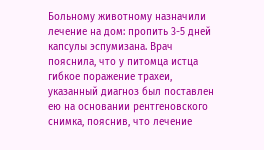Больному животному назначили лечение на дом: пропить 3-5 дней капсулы эспумизана. Врач пояснила, что у питомца истца гибкое поражение трахеи, указанный диагноз был поставлен ею на основании рентгеновского снимка, пояснив, что лечение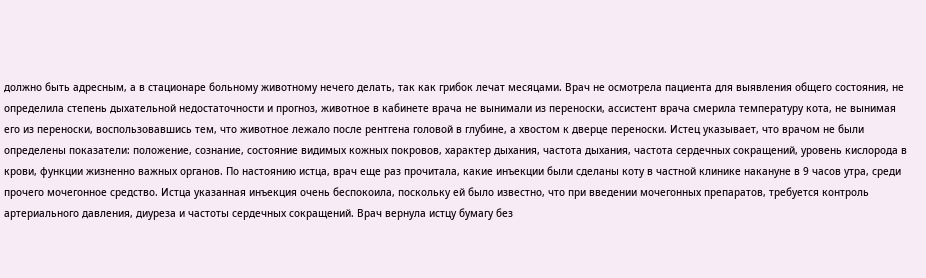должно быть адресным, а в стационаре больному животному нечего делать, так как грибок лечат месяцами. Врач не осмотрела пациента для выявления общего состояния, не определила степень дыхательной недостаточности и прогноз, животное в кабинете врача не вынимали из переноски, ассистент врача смерила температуру кота, не вынимая его из переноски, воспользовавшись тем, что животное лежало после рентгена головой в глубине, а хвостом к дверце переноски. Истец указывает, что врачом не были определены показатели: положение, сознание, состояние видимых кожных покровов, характер дыхания, частота дыхания, частота сердечных сокращений, уровень кислорода в крови, функции жизненно важных органов. По настоянию истца, врач еще раз прочитала, какие инъекции были сделаны коту в частной клинике накануне в 9 часов утра, среди прочего мочегонное средство. Истца указанная инъекция очень беспокоила, поскольку ей было известно, что при введении мочегонных препаратов, требуется контроль артериального давления, диуреза и частоты сердечных сокращений. Врач вернула истцу бумагу без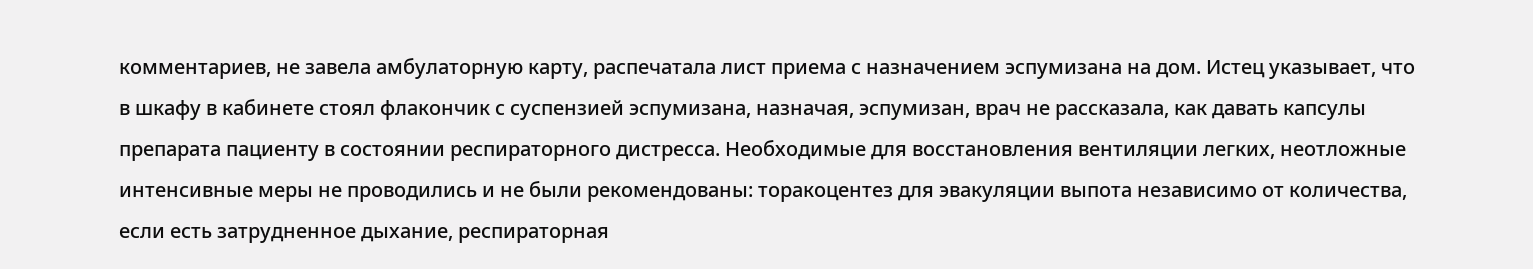комментариев, не завела амбулаторную карту, распечатала лист приема с назначением эспумизана на дом. Истец указывает, что в шкафу в кабинете стоял флакончик с суспензией эспумизана, назначая, эспумизан, врач не рассказала, как давать капсулы препарата пациенту в состоянии респираторного дистресса. Необходимые для восстановления вентиляции легких, неотложные интенсивные меры не проводились и не были рекомендованы: торакоцентез для эвакуляции выпота независимо от количества, если есть затрудненное дыхание, респираторная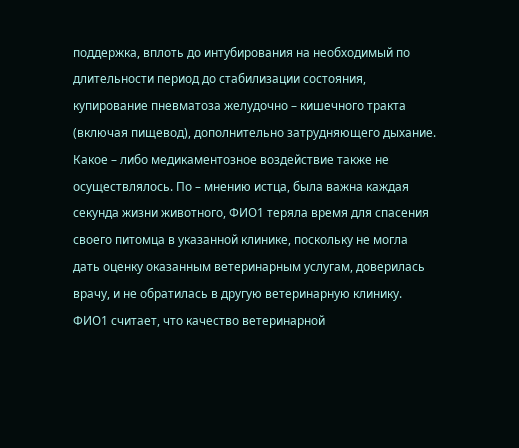поддержка, вплоть до интубирования на необходимый по длительности период до стабилизации состояния, купирование пневматоза желудочно – кишечного тракта (включая пищевод), дополнительно затрудняющего дыхание. Какое – либо медикаментозное воздействие также не осуществлялось. По – мнению истца, была важна каждая секунда жизни животного, ФИО1 теряла время для спасения своего питомца в указанной клинике, поскольку не могла дать оценку оказанным ветеринарным услугам, доверилась врачу, и не обратилась в другую ветеринарную клинику. ФИО1 считает, что качество ветеринарной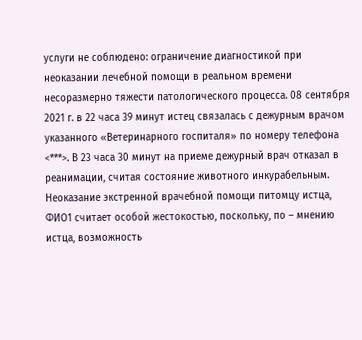услуги не соблюдено: ограничение диагностикой при неоказании лечебной помощи в реальном времени несоразмерно тяжести патологического процесса. 08 сентября 2021 г. в 22 часа 39 минут истец связалась с дежурным врачом указанного «Ветеринарного госпиталя» по номеру телефона <***>. В 23 часа 30 минут на приеме дежурный врач отказал в реанимации, считая состояние животного инкурабельным. Неоказание экстренной врачебной помощи питомцу истца, ФИО1 считает особой жестокостью, поскольку, по – мнению истца, возможность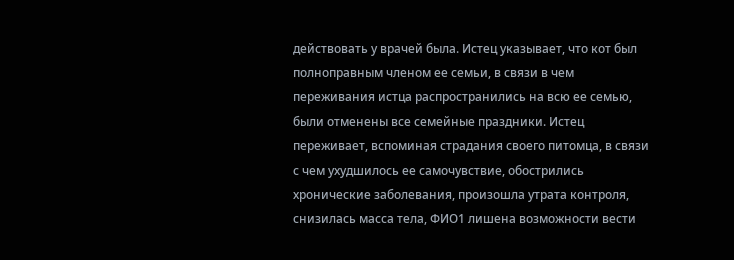действовать у врачей была. Истец указывает, что кот был полноправным членом ее семьи, в связи в чем переживания истца распространились на всю ее семью, были отменены все семейные праздники. Истец переживает, вспоминая страдания своего питомца, в связи с чем ухудшилось ее самочувствие, обострились хронические заболевания, произошла утрата контроля, снизилась масса тела, ФИО1 лишена возможности вести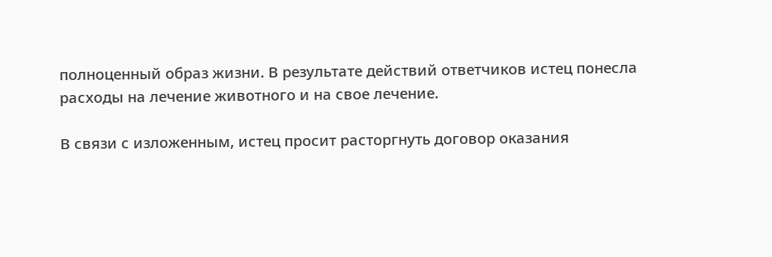полноценный образ жизни. В результате действий ответчиков истец понесла расходы на лечение животного и на свое лечение.

В связи с изложенным, истец просит расторгнуть договор оказания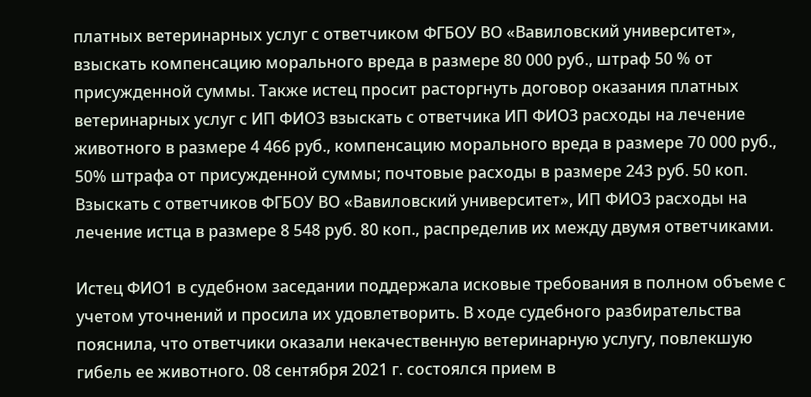платных ветеринарных услуг с ответчиком ФГБОУ ВО «Вавиловский университет», взыскать компенсацию морального вреда в размере 80 000 руб., штраф 50 % от присужденной суммы. Также истец просит расторгнуть договор оказания платных ветеринарных услуг с ИП ФИО3 взыскать с ответчика ИП ФИО3 расходы на лечение животного в размере 4 466 руб., компенсацию морального вреда в размере 70 000 руб., 50% штрафа от присужденной суммы; почтовые расходы в размере 243 руб. 50 коп. Взыскать с ответчиков ФГБОУ ВО «Вавиловский университет», ИП ФИО3 расходы на лечение истца в размере 8 548 руб. 80 коп., распределив их между двумя ответчиками.

Истец ФИО1 в судебном заседании поддержала исковые требования в полном объеме с учетом уточнений и просила их удовлетворить. В ходе судебного разбирательства пояснила, что ответчики оказали некачественную ветеринарную услугу, повлекшую гибель ее животного. 08 сентября 2021 г. состоялся прием в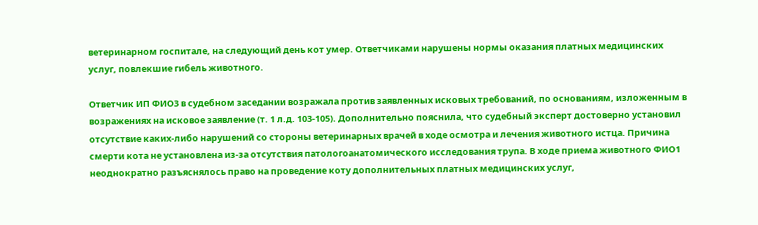ветеринарном госпитале, на следующий день кот умер. Ответчиками нарушены нормы оказания платных медицинских услуг, повлекшие гибель животного.

Ответчик ИП ФИО3 в судебном заседании возражала против заявленных исковых требований, по основаниям, изложенным в возражениях на исковое заявление (т. 1 л.д. 103-105). Дополнительно пояснила, что судебный эксперт достоверно установил отсутствие каких-либо нарушений со стороны ветеринарных врачей в ходе осмотра и лечения животного истца. Причина смерти кота не установлена из-за отсутствия патологоанатомического исследования трупа. В ходе приема животного ФИО1 неоднократно разъяснялось право на проведение коту дополнительных платных медицинских услуг,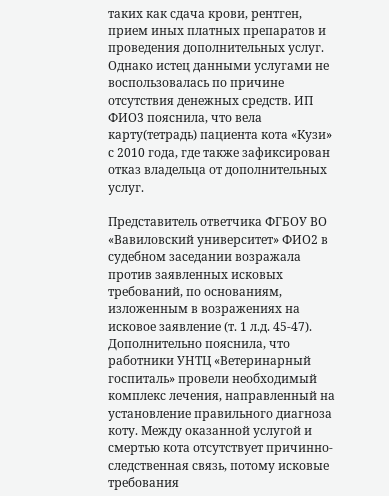таких как сдача крови, рентген, прием иных платных препаратов и проведения дополнительных услуг. Однако истец данными услугами не воспользовалась по причине отсутствия денежных средств. ИП ФИО3 пояснила, что вела карту(тетрадь) пациента кота «Кузи» с 2010 года, где также зафиксирован отказ владельца от дополнительных услуг.

Представитель ответчика ФГБОУ ВО «Вавиловский университет» ФИО2 в судебном заседании возражала против заявленных исковых требований, по основаниям, изложенным в возражениях на исковое заявление (т. 1 л.д. 45-47). Дополнительно пояснила, что работники УНТЦ «Ветеринарный госпиталь» провели необходимый комплекс лечения, направленный на установление правильного диагноза коту. Между оказанной услугой и смертью кота отсутствует причинно-следственная связь, потому исковые требования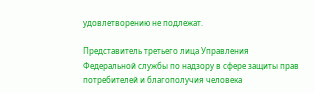удовлетворению не подлежат.

Представитель третьего лица Управления Федеральной службы по надзору в сфере защиты прав потребителей и благополучия человека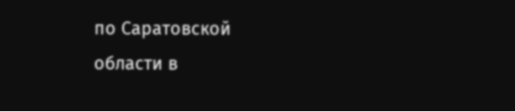по Саратовской области в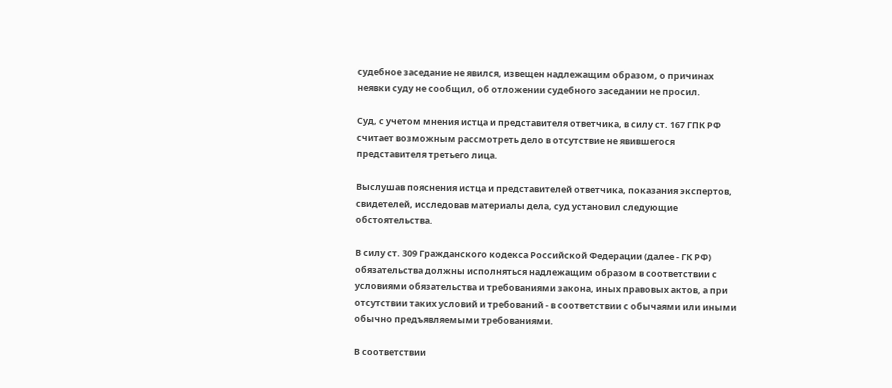судебное заседание не явился, извещен надлежащим образом, о причинах неявки суду не сообщил, об отложении судебного заседании не просил.

Суд, с учетом мнения истца и представителя ответчика, в силу ст. 167 ГПК РФ считает возможным рассмотреть дело в отсутствие не явившегося представителя третьего лица.

Выслушав пояснения истца и представителей ответчика, показания экспертов, свидетелей, исследовав материалы дела, суд установил следующие обстоятельства.

В силу ст. 309 Гражданского кодекса Российской Федерации (далее - ГК РФ) обязательства должны исполняться надлежащим образом в соответствии с условиями обязательства и требованиями закона, иных правовых актов, а при отсутствии таких условий и требований - в соответствии с обычаями или иными обычно предъявляемыми требованиями.

В соответствии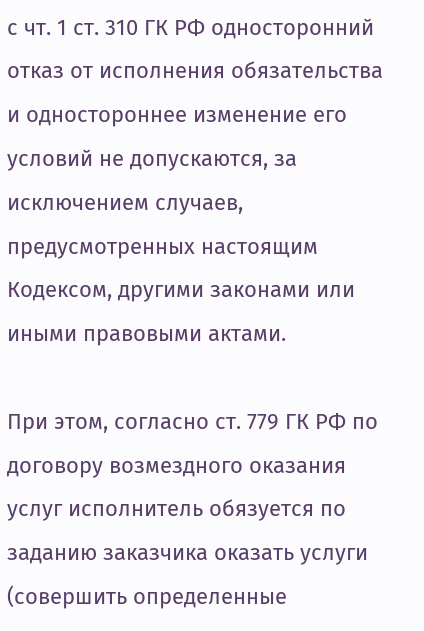с чт. 1 ст. 310 ГК РФ односторонний отказ от исполнения обязательства и одностороннее изменение его условий не допускаются, за исключением случаев, предусмотренных настоящим Кодексом, другими законами или иными правовыми актами.

При этом, согласно ст. 779 ГК РФ по договору возмездного оказания услуг исполнитель обязуется по заданию заказчика оказать услуги (совершить определенные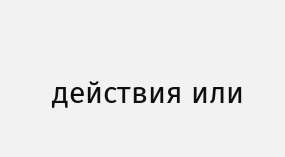действия или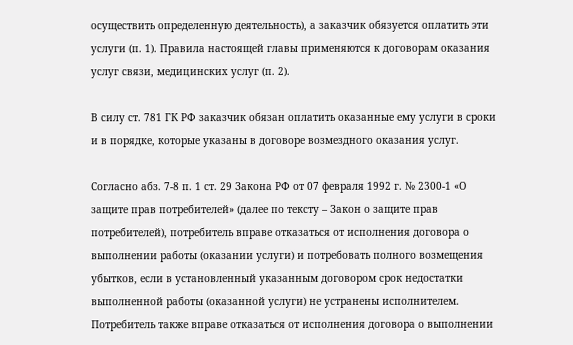осуществить определенную деятельность), а заказчик обязуется оплатить эти услуги (п. 1). Правила настоящей главы применяются к договорам оказания услуг связи, медицинских услуг (п. 2).

В силу ст. 781 ГК РФ заказчик обязан оплатить оказанные ему услуги в сроки и в порядке, которые указаны в договоре возмездного оказания услуг.

Согласно абз. 7-8 п. 1 ст. 29 Закона РФ от 07 февраля 1992 г. № 2300-1 «О защите прав потребителей» (далее по тексту – Закон о защите прав потребителей), потребитель вправе отказаться от исполнения договора о выполнении работы (оказании услуги) и потребовать полного возмещения убытков, если в установленный указанным договором срок недостатки выполненной работы (оказанной услуги) не устранены исполнителем. Потребитель также вправе отказаться от исполнения договора о выполнении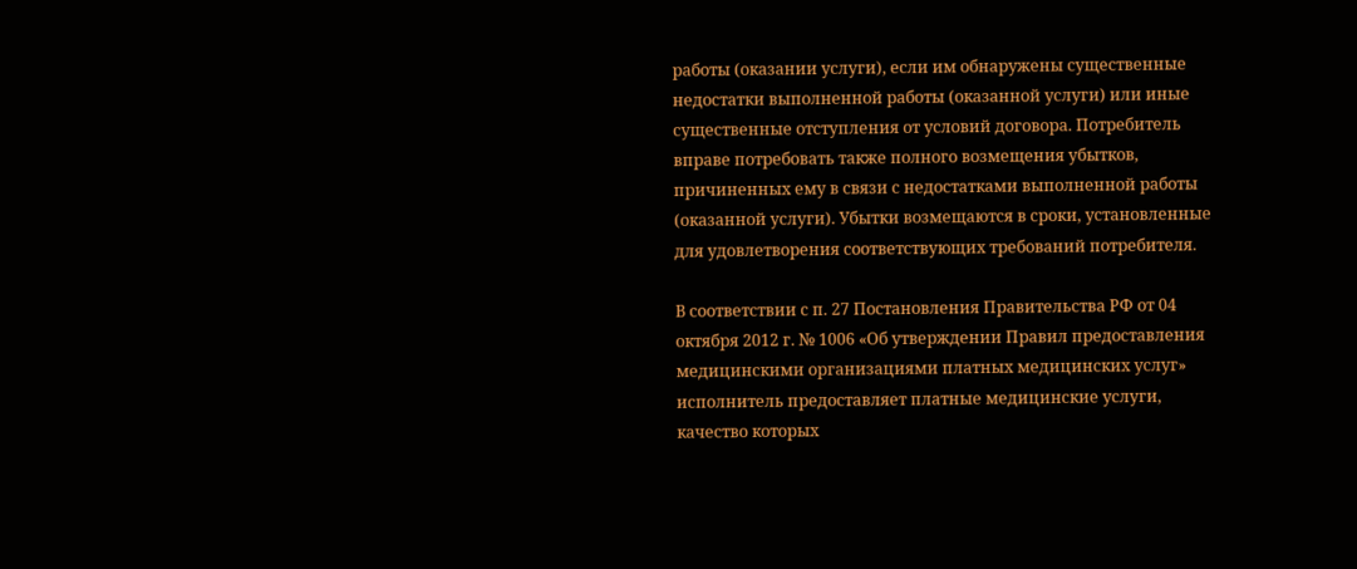работы (оказании услуги), если им обнаружены существенные недостатки выполненной работы (оказанной услуги) или иные существенные отступления от условий договора. Потребитель вправе потребовать также полного возмещения убытков, причиненных ему в связи с недостатками выполненной работы (оказанной услуги). Убытки возмещаются в сроки, установленные для удовлетворения соответствующих требований потребителя.

В соответствии с п. 27 Постановления Правительства РФ от 04 октября 2012 г. № 1006 «Об утверждении Правил предоставления медицинскими организациями платных медицинских услуг» исполнитель предоставляет платные медицинские услуги, качество которых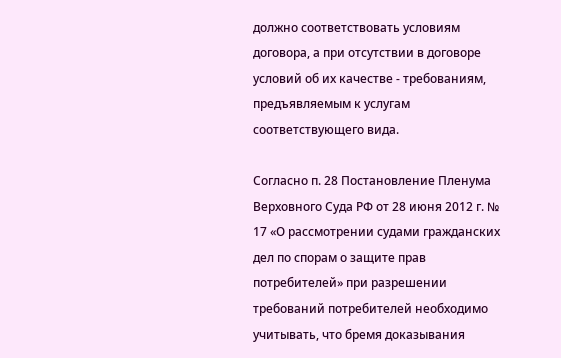должно соответствовать условиям договора, а при отсутствии в договоре условий об их качестве - требованиям, предъявляемым к услугам соответствующего вида.

Согласно п. 28 Постановление Пленума Верховного Суда РФ от 28 июня 2012 г. № 17 «О рассмотрении судами гражданских дел по спорам о защите прав потребителей» при разрешении требований потребителей необходимо учитывать, что бремя доказывания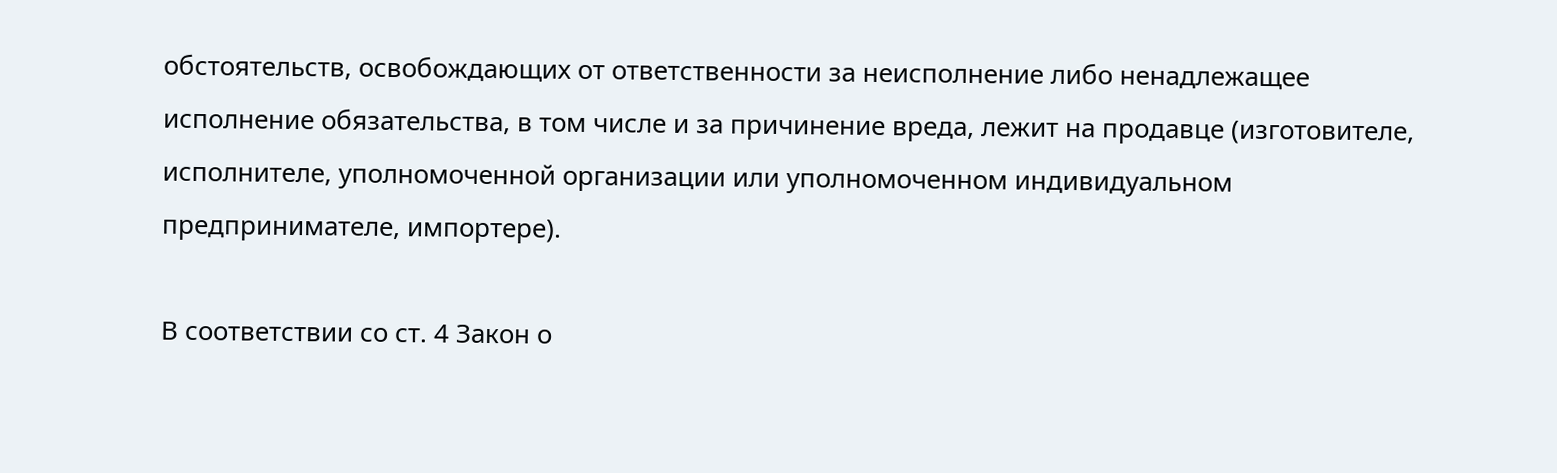обстоятельств, освобождающих от ответственности за неисполнение либо ненадлежащее исполнение обязательства, в том числе и за причинение вреда, лежит на продавце (изготовителе, исполнителе, уполномоченной организации или уполномоченном индивидуальном предпринимателе, импортере).

В соответствии со ст. 4 Закон о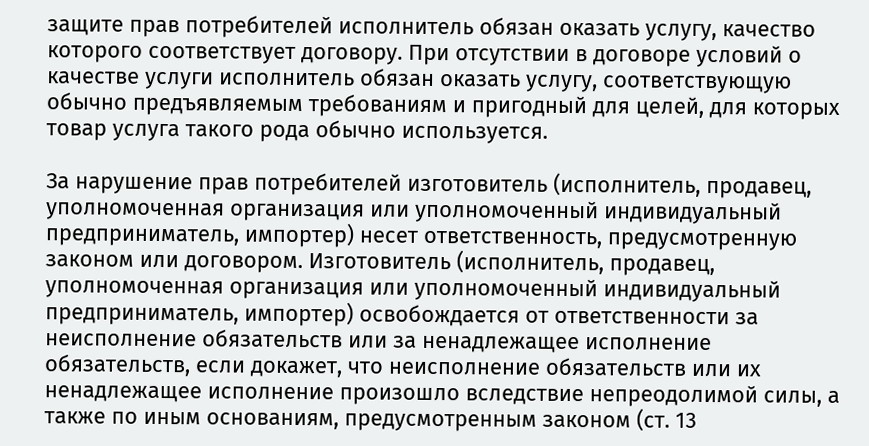защите прав потребителей исполнитель обязан оказать услугу, качество которого соответствует договору. При отсутствии в договоре условий о качестве услуги исполнитель обязан оказать услугу, соответствующую обычно предъявляемым требованиям и пригодный для целей, для которых товар услуга такого рода обычно используется.

За нарушение прав потребителей изготовитель (исполнитель, продавец, уполномоченная организация или уполномоченный индивидуальный предприниматель, импортер) несет ответственность, предусмотренную законом или договором. Изготовитель (исполнитель, продавец, уполномоченная организация или уполномоченный индивидуальный предприниматель, импортер) освобождается от ответственности за неисполнение обязательств или за ненадлежащее исполнение обязательств, если докажет, что неисполнение обязательств или их ненадлежащее исполнение произошло вследствие непреодолимой силы, а также по иным основаниям, предусмотренным законом (ст. 13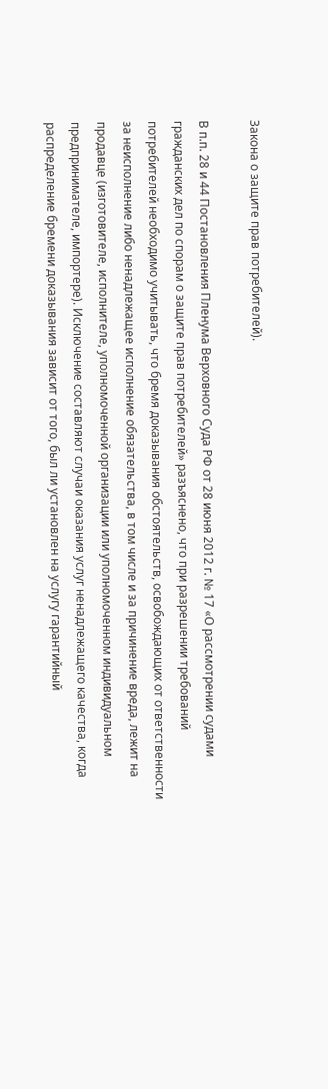Закона о защите прав потребителей).

В п.п. 28 и 44 Постановления Пленума Верховного Суда РФ от 28 июня 2012 г. № 17 «О рассмотрении судами гражданских дел по спорам о защите прав потребителей» разъяснено, что при разрешении требований потребителей необходимо учитывать, что бремя доказывания обстоятельств, освобождающих от ответственности за неисполнение либо ненадлежащее исполнение обязательства, в том числе и за причинение вреда, лежит на продавце (изготовителе, исполнителе, уполномоченной организации или уполномоченном индивидуальном предпринимателе, импортере). Исключение составляют случаи оказания услуг ненадлежащего качества, когда распределение бремени доказывания зависит от того, был ли установлен на услугу гарантийный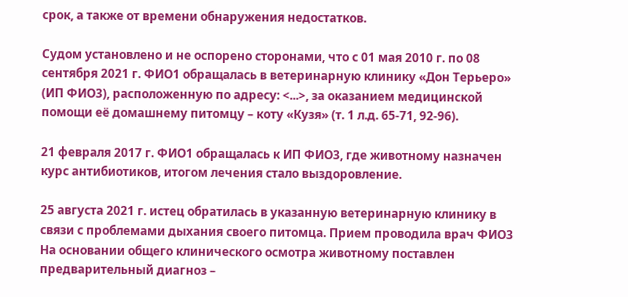срок, а также от времени обнаружения недостатков.

Судом установлено и не оспорено сторонами, что с 01 мая 2010 г. по 08 сентября 2021 г. ФИО1 обращалась в ветеринарную клинику «Дон Терьеро» (ИП ФИО3), расположенную по адресу: <...>, за оказанием медицинской помощи её домашнему питомцу – коту «Кузя» (т. 1 л.д. 65-71, 92-96).

21 февраля 2017 г. ФИО1 обращалась к ИП ФИО3, где животному назначен курс антибиотиков, итогом лечения стало выздоровление.

25 августа 2021 г. истец обратилась в указанную ветеринарную клинику в связи с проблемами дыхания своего питомца. Прием проводила врач ФИО3 На основании общего клинического осмотра животному поставлен предварительный диагноз –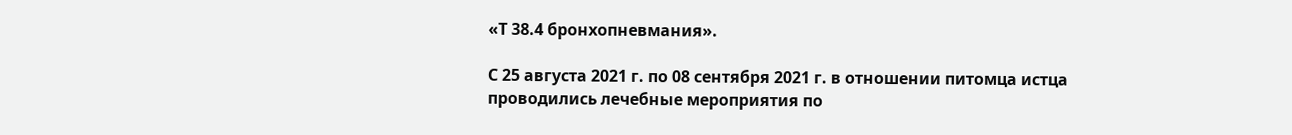«Т 38.4 бронхопневмания».

С 25 августа 2021 г. по 08 сентября 2021 г. в отношении питомца истца проводились лечебные мероприятия по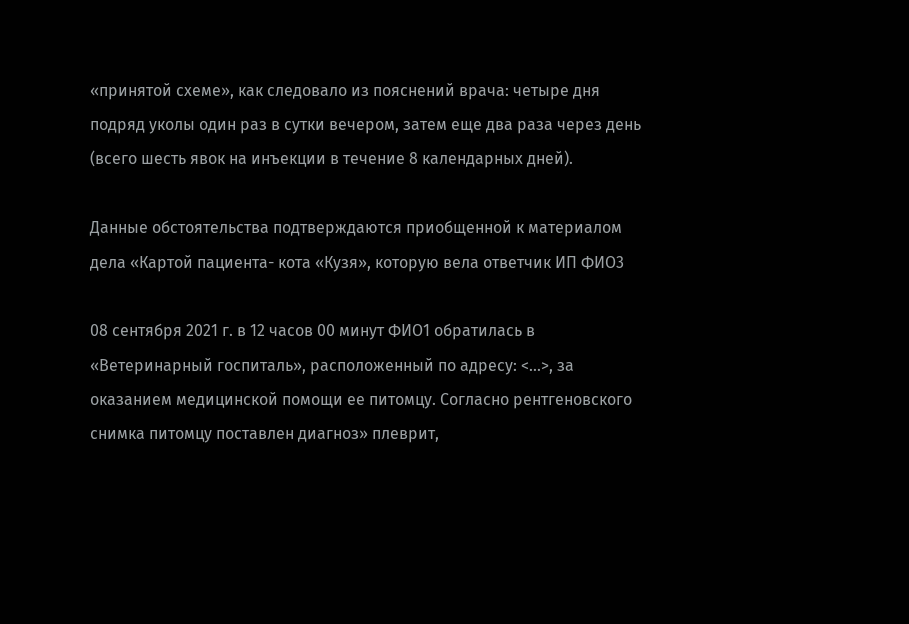«принятой схеме», как следовало из пояснений врача: четыре дня подряд уколы один раз в сутки вечером, затем еще два раза через день (всего шесть явок на инъекции в течение 8 календарных дней).

Данные обстоятельства подтверждаются приобщенной к материалом дела «Картой пациента- кота «Кузя», которую вела ответчик ИП ФИО3

08 сентября 2021 г. в 12 часов 00 минут ФИО1 обратилась в «Ветеринарный госпиталь», расположенный по адресу: <...>, за оказанием медицинской помощи ее питомцу. Согласно рентгеновского снимка питомцу поставлен диагноз» плеврит,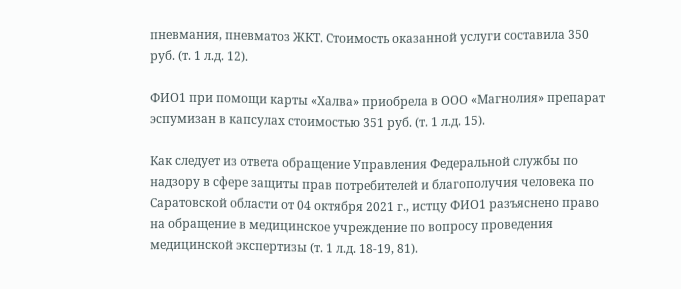пневмания, пневматоз ЖКТ. Стоимость оказанной услуги составила 350 руб. (т. 1 л.д. 12).

ФИО1 при помощи карты «Халва» приобрела в ООО «Магнолия» препарат эспумизан в капсулах стоимостью 351 руб. (т. 1 л.д. 15).

Как следует из ответа обращение Управления Федеральной службы по надзору в сфере защиты прав потребителей и благополучия человека по Саратовской области от 04 октября 2021 г., истцу ФИО1 разъяснено право на обращение в медицинское учреждение по вопросу проведения медицинской экспертизы (т. 1 л.д. 18-19, 81).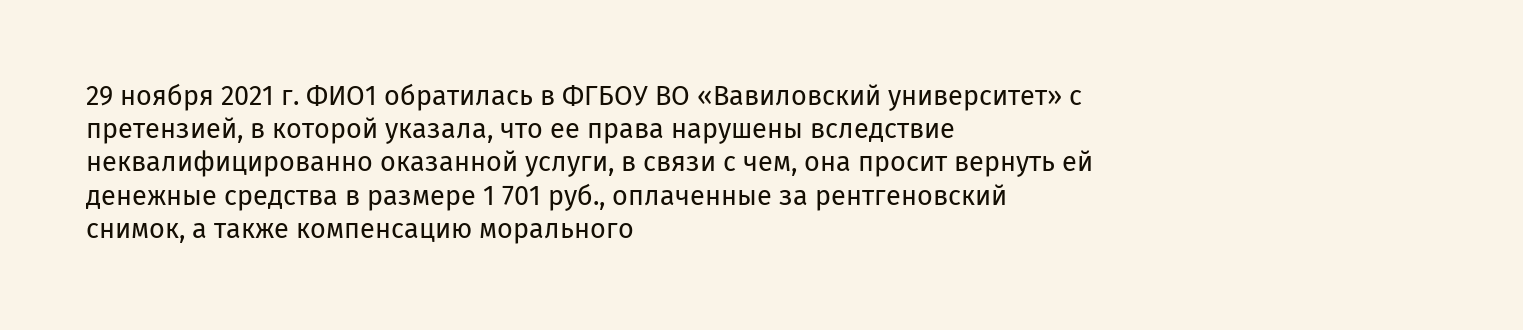29 ноября 2021 г. ФИО1 обратилась в ФГБОУ ВО «Вавиловский университет» с претензией, в которой указала, что ее права нарушены вследствие неквалифицированно оказанной услуги, в связи с чем, она просит вернуть ей денежные средства в размере 1 701 руб., оплаченные за рентгеновский снимок, а также компенсацию морального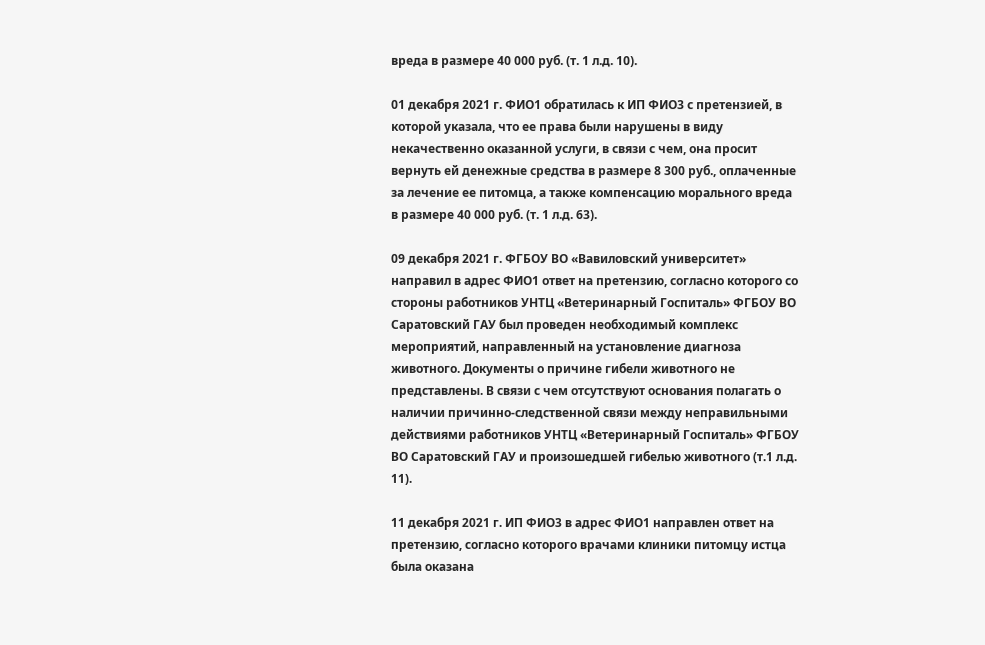вреда в размере 40 000 руб. (т. 1 л.д. 10).

01 декабря 2021 г. ФИО1 обратилась к ИП ФИО3 с претензией, в которой указала, что ее права были нарушены в виду некачественно оказанной услуги, в связи с чем, она просит вернуть ей денежные средства в размере 8 300 руб., оплаченные за лечение ее питомца, а также компенсацию морального вреда в размере 40 000 руб. (т. 1 л.д. 63).

09 декабря 2021 г. ФГБОУ ВО «Вавиловский университет» направил в адрес ФИО1 ответ на претензию, согласно которого со стороны работников УНТЦ «Ветеринарный Госпиталь» ФГБОУ ВО Саратовский ГАУ был проведен необходимый комплекс мероприятий, направленный на установление диагноза животного. Документы о причине гибели животного не представлены. В связи с чем отсутствуют основания полагать о наличии причинно-следственной связи между неправильными действиями работников УНТЦ «Ветеринарный Госпиталь» ФГБОУ ВО Саратовский ГАУ и произошедшей гибелью животного (т.1 л.д. 11).

11 декабря 2021 г. ИП ФИО3 в адрес ФИО1 направлен ответ на претензию, согласно которого врачами клиники питомцу истца была оказана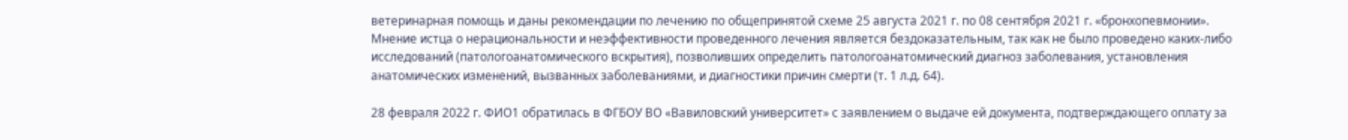ветеринарная помощь и даны рекомендации по лечению по общепринятой схеме 25 августа 2021 г. по 08 сентября 2021 г. «бронхопевмонии». Мнение истца о нерациональности и неэффективности проведенного лечения является бездоказательным, так как не было проведено каких-либо исследований (патологоанатомического вскрытия), позволивших определить патологоанатомический диагноз заболевания, установления анатомических изменений, вызванных заболеваниями, и диагностики причин смерти (т. 1 л.д. 64).

28 февраля 2022 г. ФИО1 обратилась в ФГБОУ ВО «Вавиловский университет» с заявлением о выдаче ей документа, подтверждающего оплату за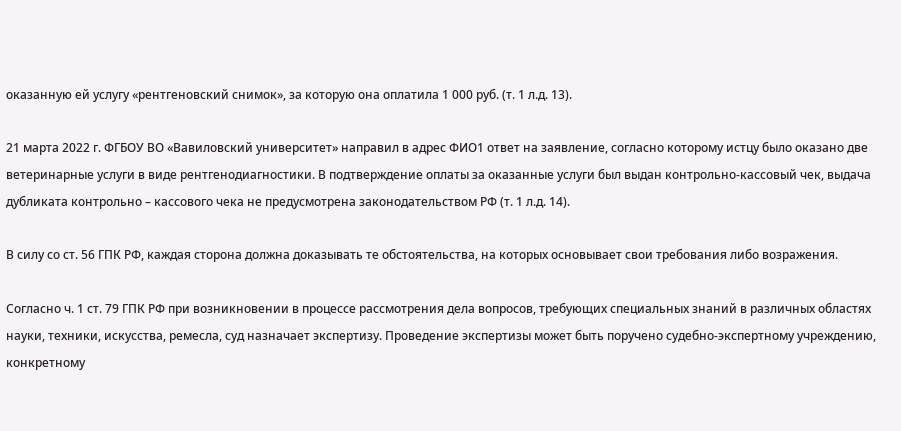оказанную ей услугу «рентгеновский снимок», за которую она оплатила 1 000 руб. (т. 1 л.д. 13).

21 марта 2022 г. ФГБОУ ВО «Вавиловский университет» направил в адрес ФИО1 ответ на заявление, согласно которому истцу было оказано две ветеринарные услуги в виде рентгенодиагностики. В подтверждение оплаты за оказанные услуги был выдан контрольно-кассовый чек, выдача дубликата контрольно – кассового чека не предусмотрена законодательством РФ (т. 1 л.д. 14).

В силу со ст. 56 ГПК РФ, каждая сторона должна доказывать те обстоятельства, на которых основывает свои требования либо возражения.

Согласно ч. 1 ст. 79 ГПК РФ при возникновении в процессе рассмотрения дела вопросов, требующих специальных знаний в различных областях науки, техники, искусства, ремесла, суд назначает экспертизу. Проведение экспертизы может быть поручено судебно-экспертному учреждению, конкретному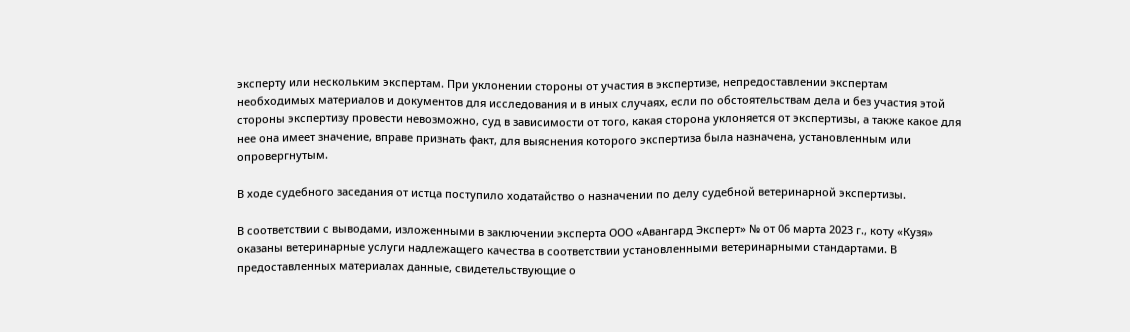эксперту или нескольким экспертам. При уклонении стороны от участия в экспертизе, непредоставлении экспертам необходимых материалов и документов для исследования и в иных случаях, если по обстоятельствам дела и без участия этой стороны экспертизу провести невозможно, суд в зависимости от того, какая сторона уклоняется от экспертизы, а также какое для нее она имеет значение, вправе признать факт, для выяснения которого экспертиза была назначена, установленным или опровергнутым.

В ходе судебного заседания от истца поступило ходатайство о назначении по делу судебной ветеринарной экспертизы.

В соответствии с выводами, изложенными в заключении эксперта ООО «Авангард Эксперт» № от 06 марта 2023 г., коту «Кузя» оказаны ветеринарные услуги надлежащего качества в соответствии установленными ветеринарными стандартами. В предоставленных материалах данные, свидетельствующие о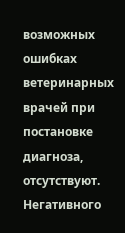возможных ошибках ветеринарных врачей при постановке диагноза, отсутствуют. Негативного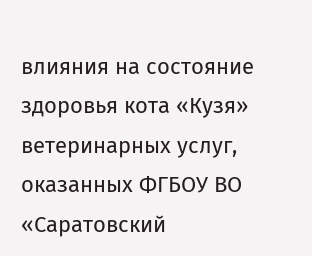влияния на состояние здоровья кота «Кузя» ветеринарных услуг, оказанных ФГБОУ ВО «Саратовский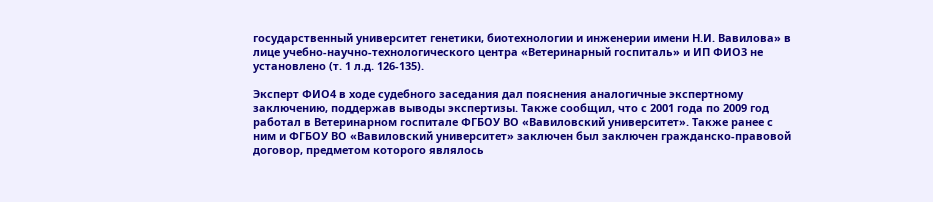государственный университет генетики, биотехнологии и инженерии имени Н.И. Вавилова» в лице учебно-научно-технологического центра «Ветеринарный госпиталь» и ИП ФИО3 не установлено (т. 1 л.д. 126-135).

Эксперт ФИО4 в ходе судебного заседания дал пояснения аналогичные экспертному заключению, поддержав выводы экспертизы. Также сообщил, что с 2001 года по 2009 год работал в Ветеринарном госпитале ФГБОУ ВО «Вавиловский университет». Также ранее с ним и ФГБОУ ВО «Вавиловский университет» заключен был заключен гражданско-правовой договор, предметом которого являлось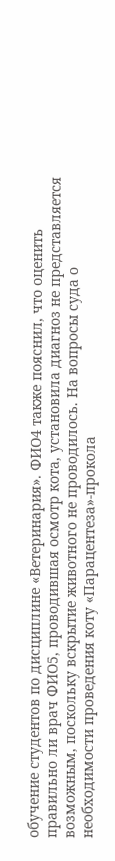обучение студентов по дисциплине «Ветеринария». ФИО4 также пояснил, что оценить правильно ли врач ФИО5, проводившая осмотр кота, установила диагноз не представляется возможным, поскольку вскрытие животного не проводилось. На вопросы суда о необходимости проведения коту «Парацентеза»-прокола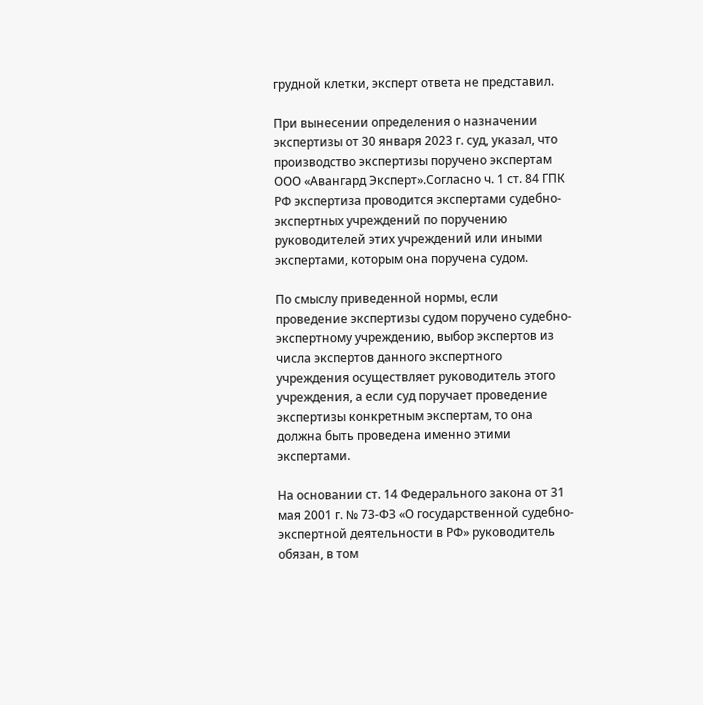грудной клетки, эксперт ответа не представил.

При вынесении определения о назначении экспертизы от 30 января 2023 г. суд, указал, что производство экспертизы поручено экспертам ООО «Авангард Эксперт».Согласно ч. 1 ст. 84 ГПК РФ экспертиза проводится экспертами судебно-экспертных учреждений по поручению руководителей этих учреждений или иными экспертами, которым она поручена судом.

По смыслу приведенной нормы, если проведение экспертизы судом поручено судебно-экспертному учреждению, выбор экспертов из числа экспертов данного экспертного учреждения осуществляет руководитель этого учреждения, а если суд поручает проведение экспертизы конкретным экспертам, то она должна быть проведена именно этими экспертами.

На основании ст. 14 Федерального закона от 31 мая 2001 г. № 73-ФЗ «О государственной судебно-экспертной деятельности в РФ» руководитель обязан, в том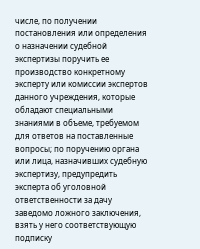числе, по получении постановления или определения о назначении судебной экспертизы поручить ее производство конкретному эксперту или комиссии экспертов данного учреждения, которые обладают специальными знаниями в объеме, требуемом для ответов на поставленные вопросы; по поручению органа или лица, назначивших судебную экспертизу, предупредить эксперта об уголовной ответственности за дачу заведомо ложного заключения, взять у него соответствующую подписку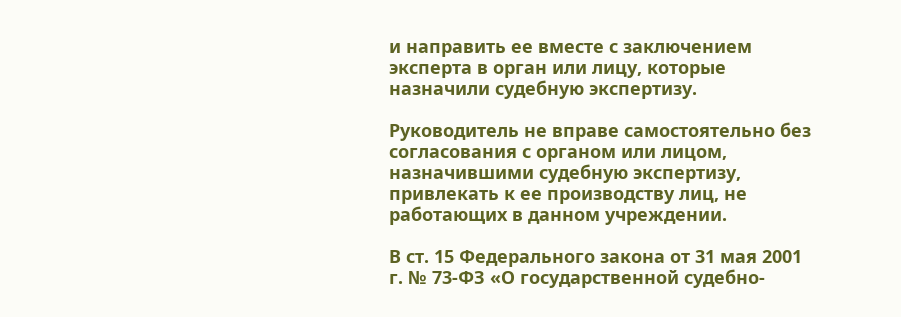и направить ее вместе с заключением эксперта в орган или лицу, которые назначили судебную экспертизу.

Руководитель не вправе самостоятельно без согласования с органом или лицом, назначившими судебную экспертизу, привлекать к ее производству лиц, не работающих в данном учреждении.

В ст. 15 Федерального закона от 31 мая 2001 г. № 73-ФЗ «О государственной судебно-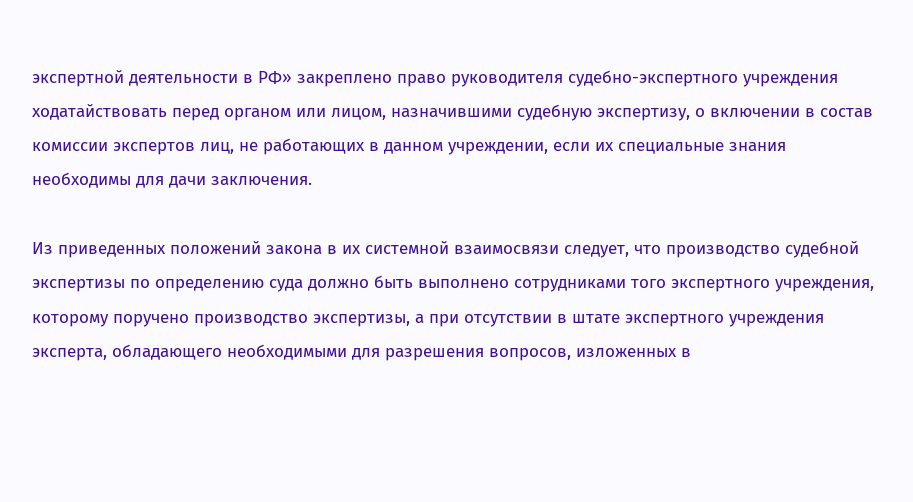экспертной деятельности в РФ» закреплено право руководителя судебно-экспертного учреждения ходатайствовать перед органом или лицом, назначившими судебную экспертизу, о включении в состав комиссии экспертов лиц, не работающих в данном учреждении, если их специальные знания необходимы для дачи заключения.

Из приведенных положений закона в их системной взаимосвязи следует, что производство судебной экспертизы по определению суда должно быть выполнено сотрудниками того экспертного учреждения, которому поручено производство экспертизы, а при отсутствии в штате экспертного учреждения эксперта, обладающего необходимыми для разрешения вопросов, изложенных в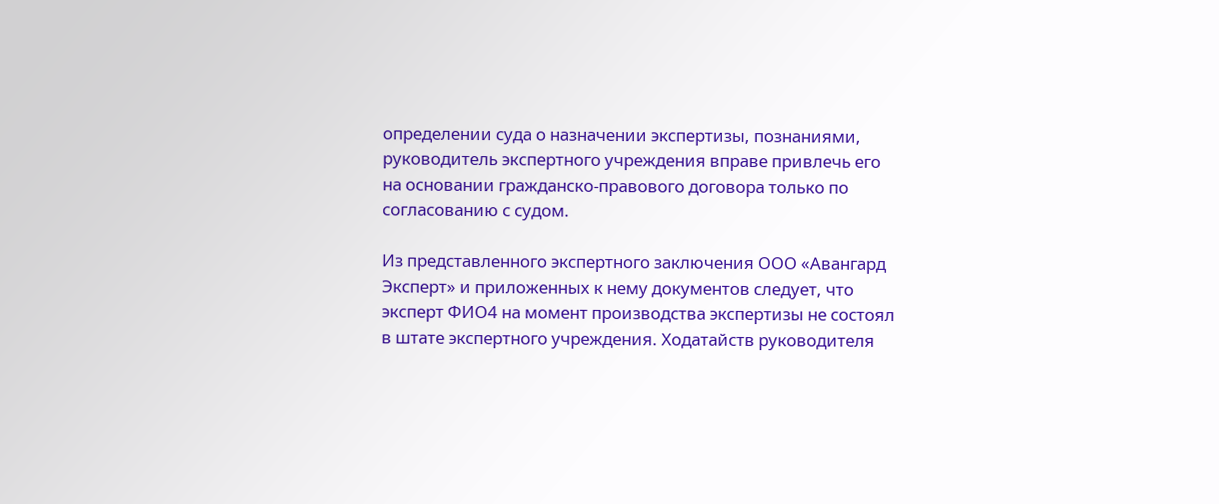определении суда о назначении экспертизы, познаниями, руководитель экспертного учреждения вправе привлечь его на основании гражданско-правового договора только по согласованию с судом.

Из представленного экспертного заключения ООО «Авангард Эксперт» и приложенных к нему документов следует, что эксперт ФИО4 на момент производства экспертизы не состоял в штате экспертного учреждения. Ходатайств руководителя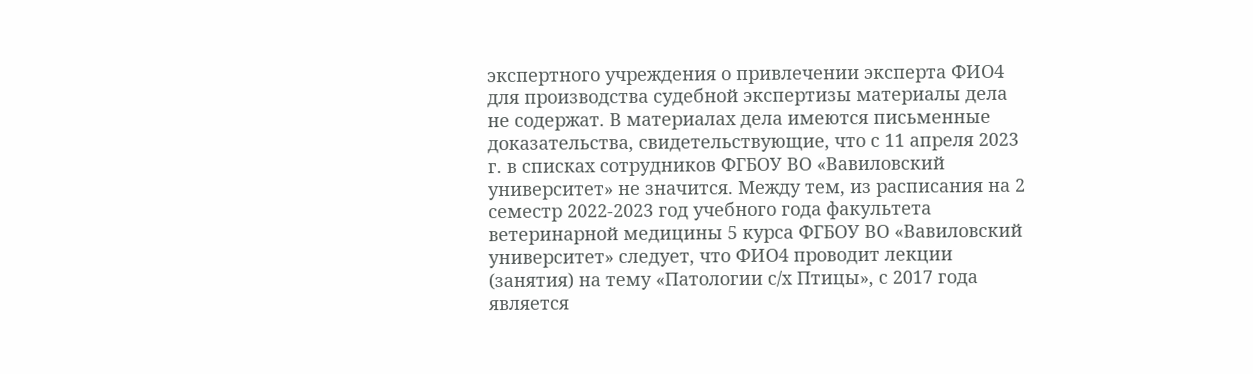экспертного учреждения о привлечении эксперта ФИО4 для производства судебной экспертизы материалы дела не содержат. В материалах дела имеются письменные доказательства, свидетельствующие, что с 11 апреля 2023 г. в списках сотрудников ФГБОУ ВО «Вавиловский университет» не значится. Между тем, из расписания на 2 семестр 2022-2023 год учебного года факультета ветеринарной медицины 5 курса ФГБОУ ВО «Вавиловский университет» следует, что ФИО4 проводит лекции (занятия) на тему «Патологии с/х Птицы», с 2017 года является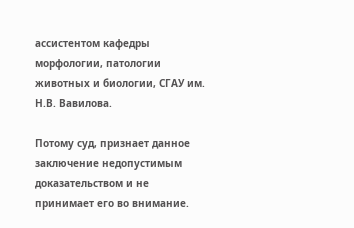ассистентом кафедры морфологии, патологии животных и биологии, СГАУ им. Н.В. Вавилова.

Потому суд, признает данное заключение недопустимым доказательством и не принимает его во внимание.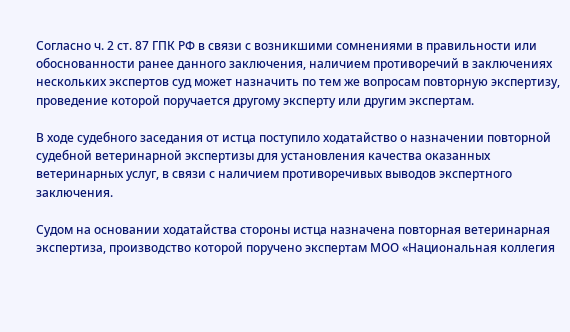Согласно ч. 2 ст. 87 ГПК РФ в связи с возникшими сомнениями в правильности или обоснованности ранее данного заключения, наличием противоречий в заключениях нескольких экспертов суд может назначить по тем же вопросам повторную экспертизу, проведение которой поручается другому эксперту или другим экспертам.

В ходе судебного заседания от истца поступило ходатайство о назначении повторной судебной ветеринарной экспертизы для установления качества оказанных ветеринарных услуг, в связи с наличием противоречивых выводов экспертного заключения.

Судом на основании ходатайства стороны истца назначена повторная ветеринарная экспертиза, производство которой поручено экспертам МОО «Национальная коллегия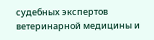судебных экспертов ветеринарной медицины и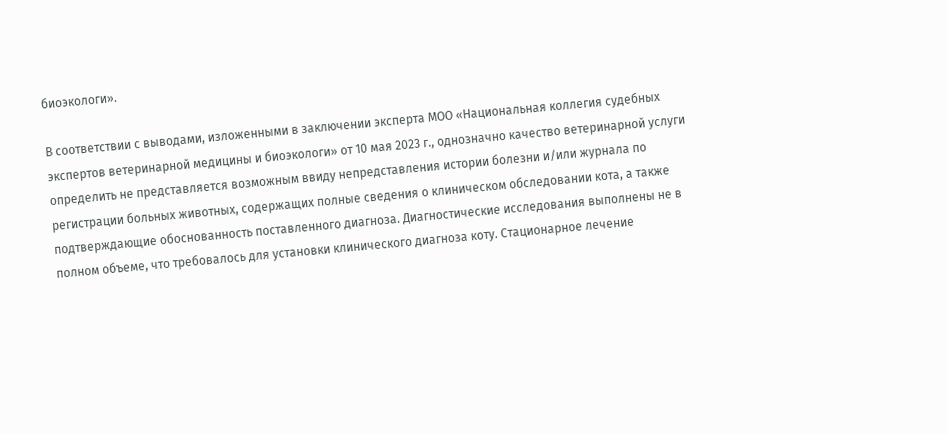биоэкологи».

В соответствии с выводами, изложенными в заключении эксперта МОО «Национальная коллегия судебных экспертов ветеринарной медицины и биоэкологи» от 10 мая 2023 г., однозначно качество ветеринарной услуги определить не представляется возможным ввиду непредставления истории болезни и/или журнала по регистрации больных животных, содержащих полные сведения о клиническом обследовании кота, а также подтверждающие обоснованность поставленного диагноза. Диагностические исследования выполнены не в полном объеме, что требовалось для установки клинического диагноза коту. Стационарное лечение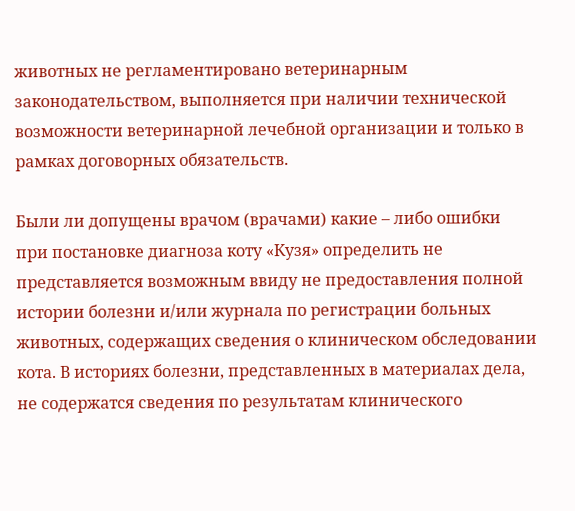животных не регламентировано ветеринарным законодательством, выполняется при наличии технической возможности ветеринарной лечебной организации и только в рамках договорных обязательств.

Были ли допущены врачом (врачами) какие – либо ошибки при постановке диагноза коту «Кузя» определить не представляется возможным ввиду не предоставления полной истории болезни и/или журнала по регистрации больных животных, содержащих сведения о клиническом обследовании кота. В историях болезни, представленных в материалах дела, не содержатся сведения по результатам клинического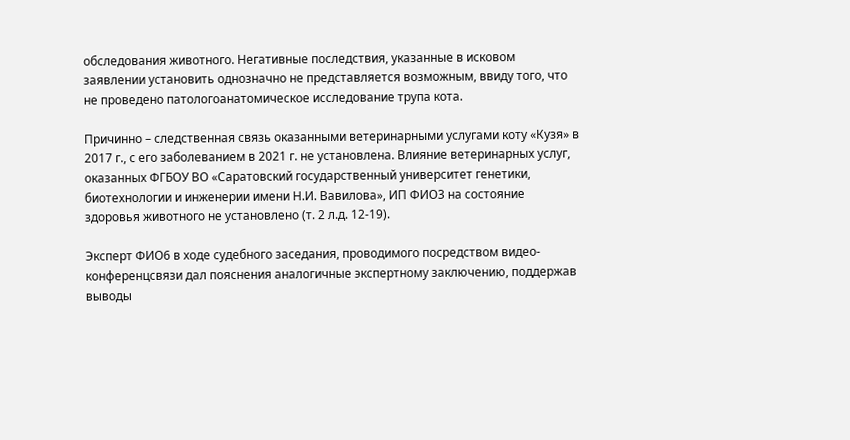обследования животного. Негативные последствия, указанные в исковом заявлении установить однозначно не представляется возможным, ввиду того, что не проведено патологоанатомическое исследование трупа кота.

Причинно – следственная связь оказанными ветеринарными услугами коту «Кузя» в 2017 г., с его заболеванием в 2021 г. не установлена. Влияние ветеринарных услуг, оказанных ФГБОУ ВО «Саратовский государственный университет генетики, биотехнологии и инженерии имени Н.И. Вавилова», ИП ФИО3 на состояние здоровья животного не установлено (т. 2 л.д. 12-19).

Эксперт ФИО6 в ходе судебного заседания, проводимого посредством видео-конференцсвязи дал пояснения аналогичные экспертному заключению, поддержав выводы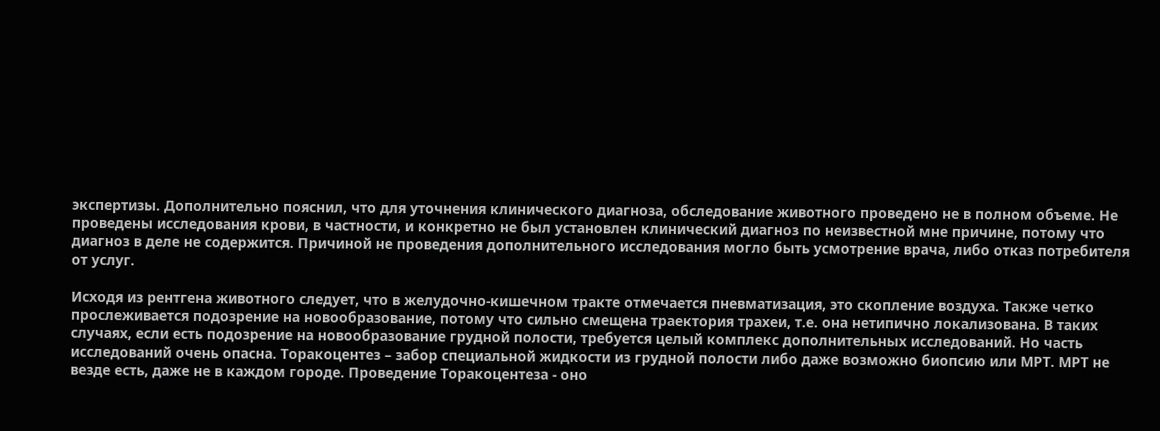экспертизы. Дополнительно пояснил, что для уточнения клинического диагноза, обследование животного проведено не в полном объеме. Не проведены исследования крови, в частности, и конкретно не был установлен клинический диагноз по неизвестной мне причине, потому что диагноз в деле не содержится. Причиной не проведения дополнительного исследования могло быть усмотрение врача, либо отказ потребителя от услуг.

Исходя из рентгена животного следует, что в желудочно-кишечном тракте отмечается пневматизация, это скопление воздуха. Также четко прослеживается подозрение на новообразование, потому что сильно смещена траектория трахеи, т.е. она нетипично локализована. В таких случаях, если есть подозрение на новообразование грудной полости, требуется целый комплекс дополнительных исследований. Но часть исследований очень опасна. Торакоцентез – забор специальной жидкости из грудной полости либо даже возможно биопсию или МРТ. МРТ не везде есть, даже не в каждом городе. Проведение Торакоцентеза - оно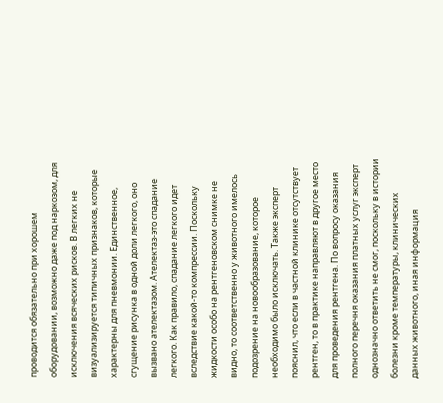проводится обязательно при хорошем оборудовании, возможно даже под наркозом, для исключения всяческих рисков. В легких не визуализируется типичных признаков, которые характерны для пневмонии. Единственное, сгущение рисунка в одной доли легкого, оно вызвано ателектазом. Ателектаз-это спадание легкого. Как правило, спадание легкого идет вследствие какой-то компрессии. Поскольку жидкости особо на рентгеновском снимке не видно, то соответственно у животного имелось подозрение на новообразование, которое необходимо было исключать. Также эксперт пояснил, что если в частной клинике отсутствует рентген, то в практике направляют в другое место для проведения рентгена. По вопросу оказания полного перечня оказания платных услуг эксперт однозначно ответить не смог, поскольку в истории болезни кроме температуры, клинических данных животного, иная информация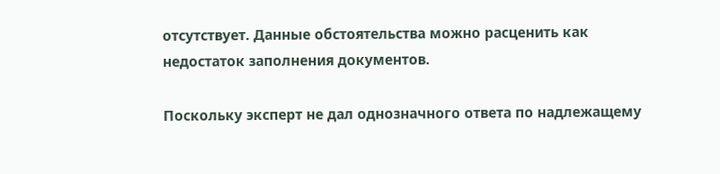отсутствует. Данные обстоятельства можно расценить как недостаток заполнения документов.

Поскольку эксперт не дал однозначного ответа по надлежащему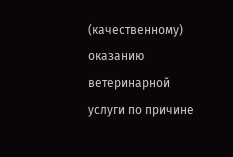(качественному) оказанию ветеринарной услуги по причине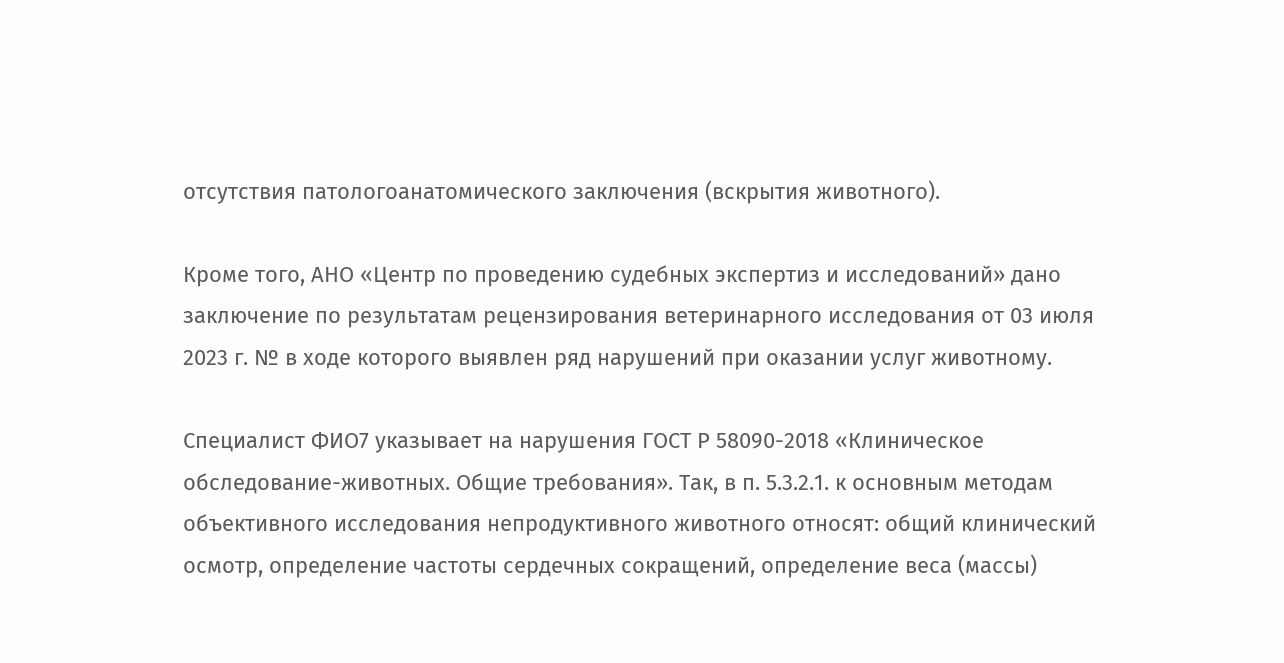отсутствия патологоанатомического заключения (вскрытия животного).

Кроме того, АНО «Центр по проведению судебных экспертиз и исследований» дано заключение по результатам рецензирования ветеринарного исследования от 03 июля 2023 г. № в ходе которого выявлен ряд нарушений при оказании услуг животному.

Специалист ФИО7 указывает на нарушения ГОСТ Р 58090-2018 «Клиническое обследование-животных. Общие требования». Так, в п. 5.3.2.1. к основным методам объективного исследования непродуктивного животного относят: общий клинический осмотр, определение частоты сердечных сокращений, определение веса (массы)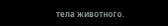тела животного.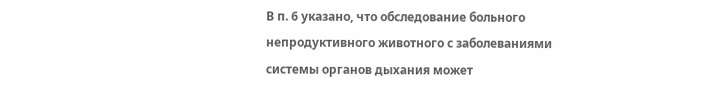В п. 6 указано, что обследование больного непродуктивного животного с заболеваниями системы органов дыхания может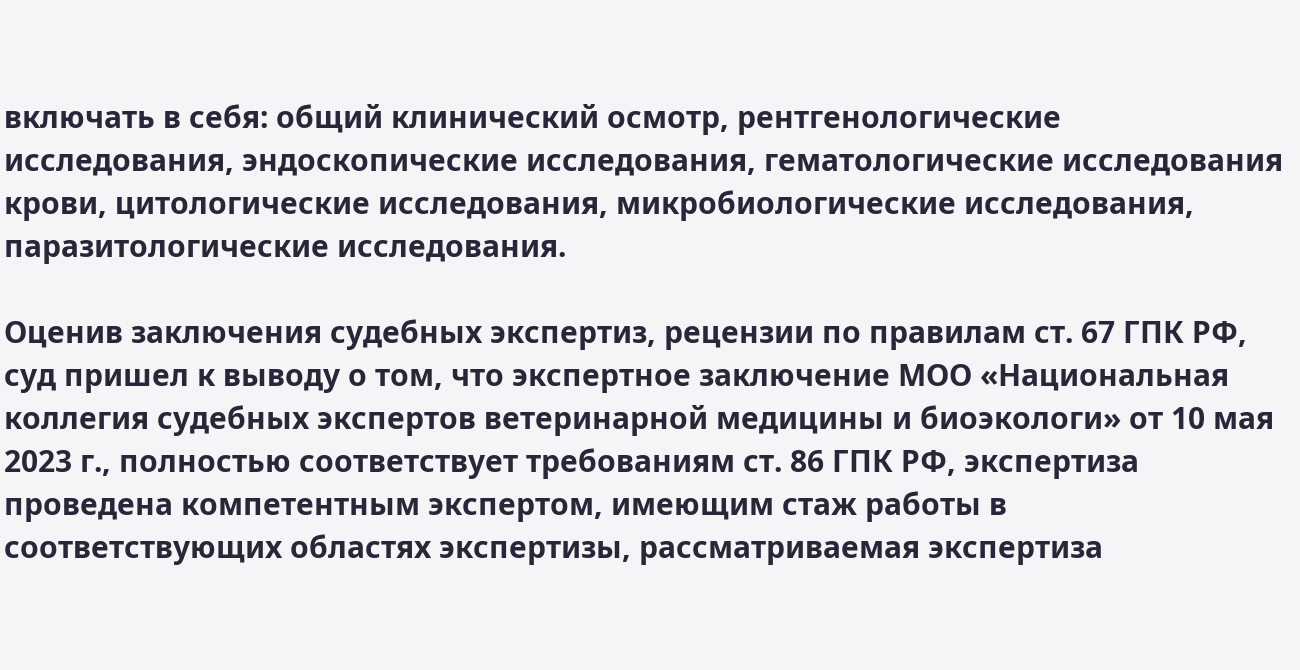включать в себя: общий клинический осмотр, рентгенологические исследования, эндоскопические исследования, гематологические исследования крови, цитологические исследования, микробиологические исследования, паразитологические исследования.

Оценив заключения судебных экспертиз, рецензии по правилам ст. 67 ГПК РФ, суд пришел к выводу о том, что экспертное заключение МОО «Национальная коллегия судебных экспертов ветеринарной медицины и биоэкологи» от 10 мая 2023 г., полностью соответствует требованиям ст. 86 ГПК РФ, экспертиза проведена компетентным экспертом, имеющим стаж работы в соответствующих областях экспертизы, рассматриваемая экспертиза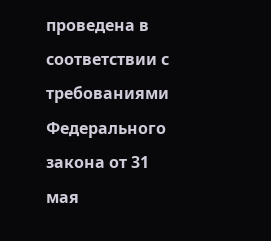проведена в соответствии с требованиями Федерального закона от 31 мая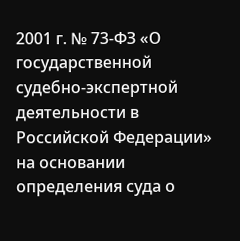2001 г. № 73-ФЗ «О государственной судебно-экспертной деятельности в Российской Федерации» на основании определения суда о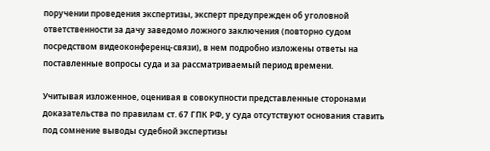поручении проведения экспертизы, эксперт предупрежден об уголовной ответственности за дачу заведомо ложного заключения (повторно судом посредством видеоконференц-связи), в нем подробно изложены ответы на поставленные вопросы суда и за рассматриваемый период времени.

Учитывая изложенное, оценивая в совокупности представленные сторонами доказательства по правилам ст. 67 ГПК РФ, у суда отсутствуют основания ставить под сомнение выводы судебной экспертизы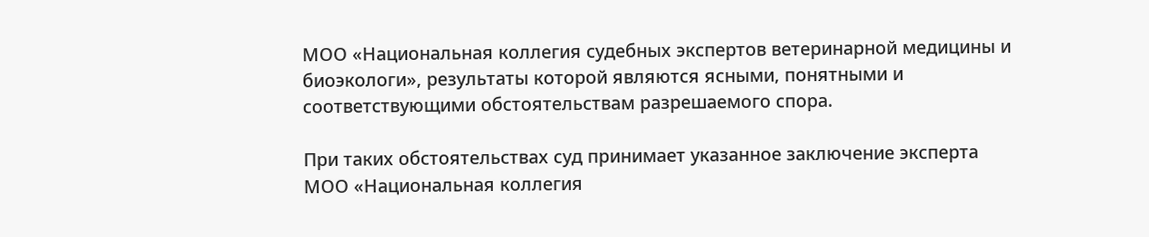МОО «Национальная коллегия судебных экспертов ветеринарной медицины и биоэкологи», результаты которой являются ясными, понятными и соответствующими обстоятельствам разрешаемого спора.

При таких обстоятельствах суд принимает указанное заключение эксперта МОО «Национальная коллегия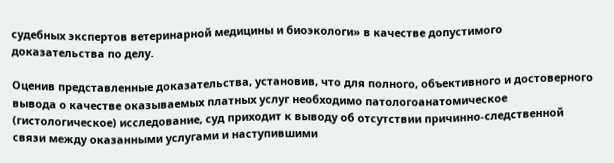судебных экспертов ветеринарной медицины и биоэкологи» в качестве допустимого доказательства по делу.

Оценив представленные доказательства, установив, что для полного, объективного и достоверного вывода о качестве оказываемых платных услуг необходимо патологоанатомическое (гистологическое) исследование, суд приходит к выводу об отсутствии причинно-следственной связи между оказанными услугами и наступившими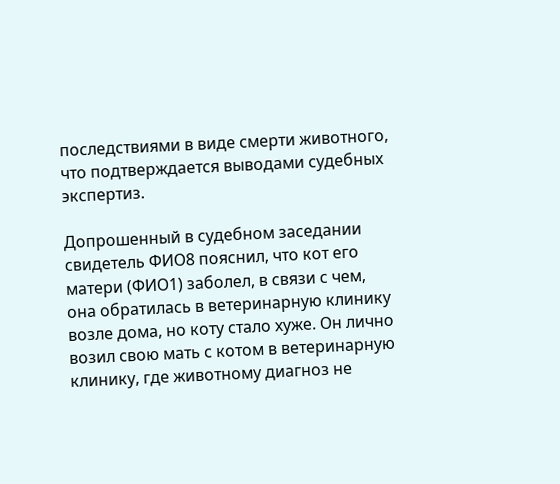последствиями в виде смерти животного, что подтверждается выводами судебных экспертиз.

Допрошенный в судебном заседании свидетель ФИО8 пояснил, что кот его матери (ФИО1) заболел, в связи с чем, она обратилась в ветеринарную клинику возле дома, но коту стало хуже. Он лично возил свою мать с котом в ветеринарную клинику, где животному диагноз не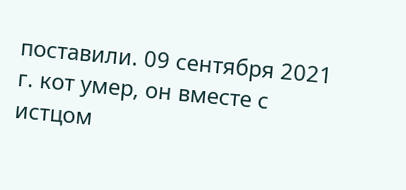поставили. 09 сентября 2021 г. кот умер, он вместе с истцом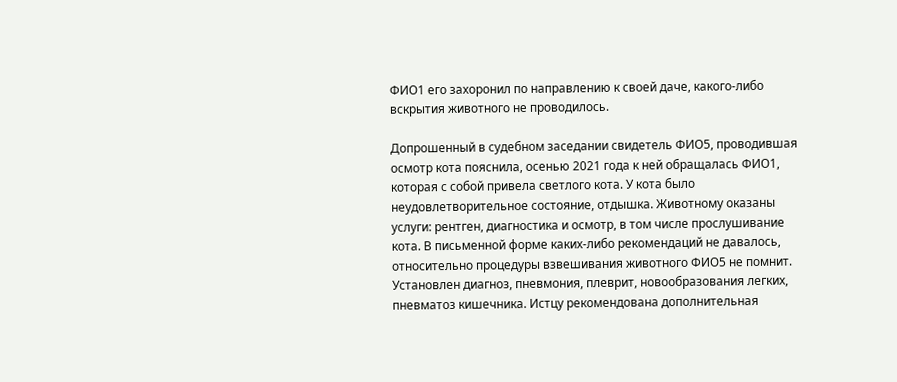ФИО1 его захоронил по направлению к своей даче, какого-либо вскрытия животного не проводилось.

Допрошенный в судебном заседании свидетель ФИО5, проводившая осмотр кота пояснила, осенью 2021 года к ней обращалась ФИО1, которая с собой привела светлого кота. У кота было неудовлетворительное состояние, отдышка. Животному оказаны услуги: рентген, диагностика и осмотр, в том числе прослушивание кота. В письменной форме каких-либо рекомендаций не давалось, относительно процедуры взвешивания животного ФИО5 не помнит. Установлен диагноз, пневмония, плеврит, новообразования легких, пневматоз кишечника. Истцу рекомендована дополнительная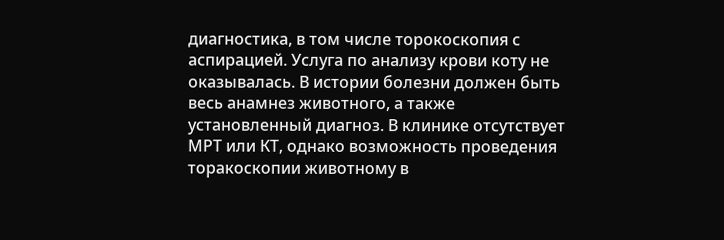диагностика, в том числе торокоскопия с аспирацией. Услуга по анализу крови коту не оказывалась. В истории болезни должен быть весь анамнез животного, а также установленный диагноз. В клинике отсутствует МРТ или КТ, однако возможность проведения торакоскопии животному в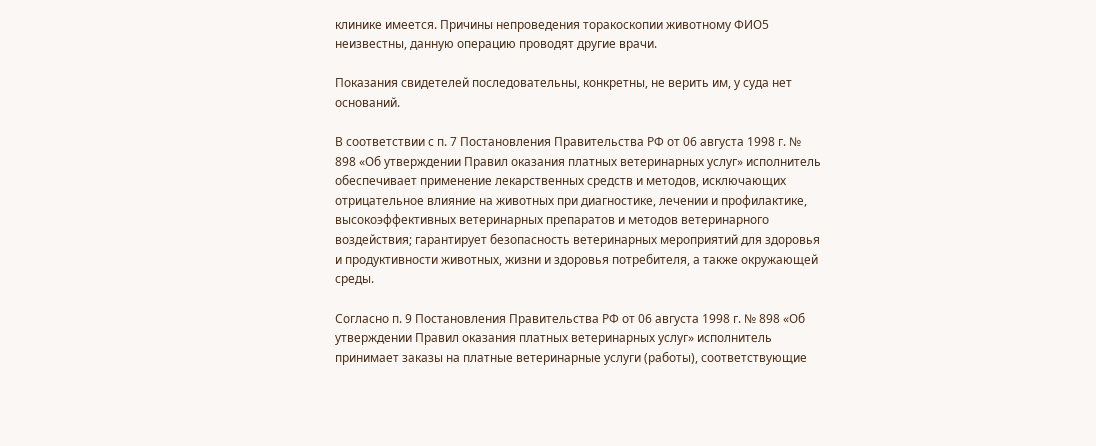клинике имеется. Причины непроведения торакоскопии животному ФИО5 неизвестны, данную операцию проводят другие врачи.

Показания свидетелей последовательны, конкретны, не верить им, у суда нет оснований.

В соответствии с п. 7 Постановления Правительства РФ от 06 августа 1998 г. № 898 «Об утверждении Правил оказания платных ветеринарных услуг» исполнитель обеспечивает применение лекарственных средств и методов, исключающих отрицательное влияние на животных при диагностике, лечении и профилактике, высокоэффективных ветеринарных препаратов и методов ветеринарного воздействия; гарантирует безопасность ветеринарных мероприятий для здоровья и продуктивности животных, жизни и здоровья потребителя, а также окружающей среды.

Согласно п. 9 Постановления Правительства РФ от 06 августа 1998 г. № 898 «Об утверждении Правил оказания платных ветеринарных услуг» исполнитель принимает заказы на платные ветеринарные услуги (работы), соответствующие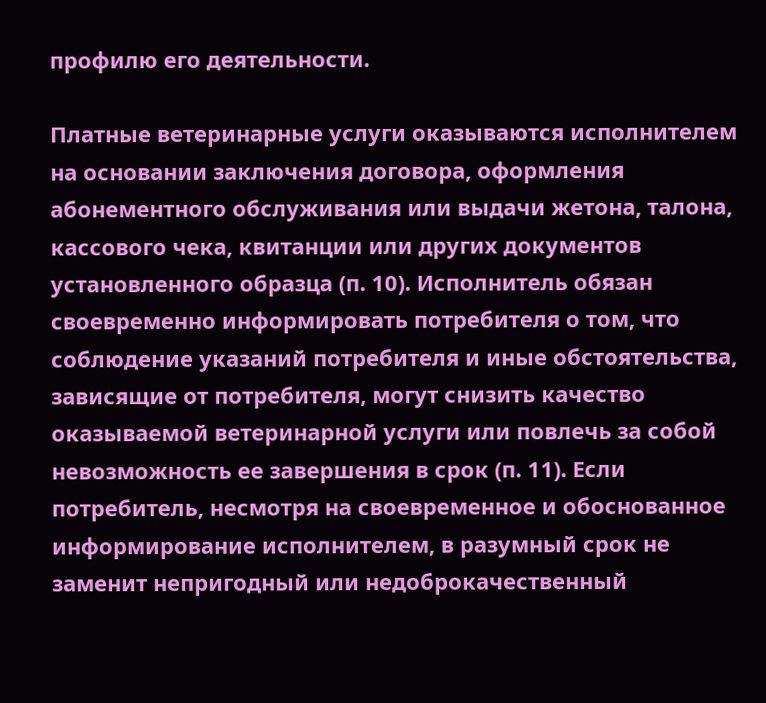профилю его деятельности.

Платные ветеринарные услуги оказываются исполнителем на основании заключения договора, оформления абонементного обслуживания или выдачи жетона, талона, кассового чека, квитанции или других документов установленного образца (п. 10). Исполнитель обязан своевременно информировать потребителя о том, что соблюдение указаний потребителя и иные обстоятельства, зависящие от потребителя, могут снизить качество оказываемой ветеринарной услуги или повлечь за собой невозможность ее завершения в срок (п. 11). Если потребитель, несмотря на своевременное и обоснованное информирование исполнителем, в разумный срок не заменит непригодный или недоброкачественный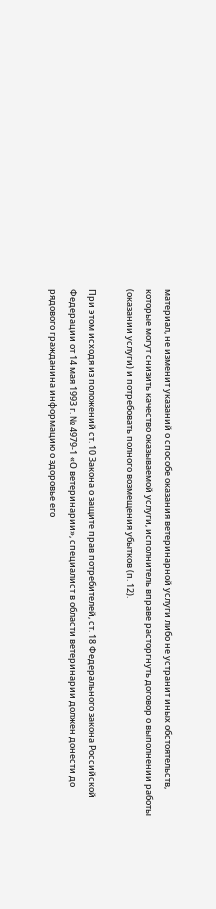материал, не изменит указаний о способе оказания ветеринарной услуги либо не устранит иных обстоятельств, которые могут снизить качество оказываемой услуги, исполнитель вправе расторгнуть договор о выполнении работы (оказании услуги) и потребовать полного возмещения убытков (п. 12).

При этом исходя из положений ст. 10 Закона о защите прав потребителей, ст. 18 Федерального закона Российской Федерации от 14 мая 1993 г. № 4979-1 «О ветеринарии», специалист в области ветеринарии должен донести до рядового гражданина информацию о здоровье его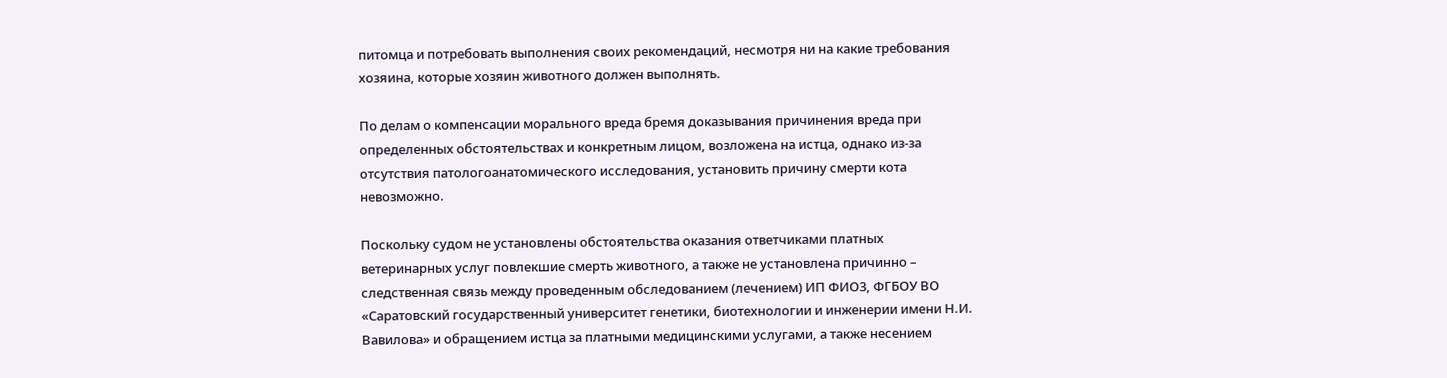питомца и потребовать выполнения своих рекомендаций, несмотря ни на какие требования хозяина, которые хозяин животного должен выполнять.

По делам о компенсации морального вреда бремя доказывания причинения вреда при определенных обстоятельствах и конкретным лицом, возложена на истца, однако из-за отсутствия патологоанатомического исследования, установить причину смерти кота невозможно.

Поскольку судом не установлены обстоятельства оказания ответчиками платных ветеринарных услуг повлекшие смерть животного, а также не установлена причинно – следственная связь между проведенным обследованием (лечением) ИП ФИО3, ФГБОУ ВО «Саратовский государственный университет генетики, биотехнологии и инженерии имени Н.И. Вавилова» и обращением истца за платными медицинскими услугами, а также несением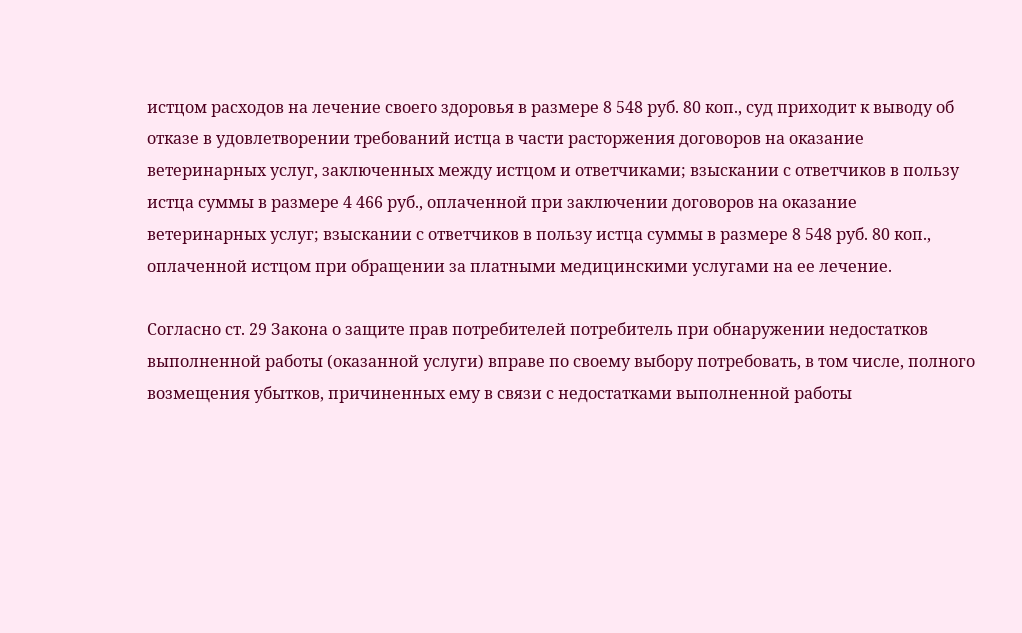истцом расходов на лечение своего здоровья в размере 8 548 руб. 80 коп., суд приходит к выводу об отказе в удовлетворении требований истца в части расторжения договоров на оказание ветеринарных услуг, заключенных между истцом и ответчиками; взыскании с ответчиков в пользу истца суммы в размере 4 466 руб., оплаченной при заключении договоров на оказание ветеринарных услуг; взыскании с ответчиков в пользу истца суммы в размере 8 548 руб. 80 коп., оплаченной истцом при обращении за платными медицинскими услугами на ее лечение.

Согласно ст. 29 Закона о защите прав потребителей потребитель при обнаружении недостатков выполненной работы (оказанной услуги) вправе по своему выбору потребовать, в том числе, полного возмещения убытков, причиненных ему в связи с недостатками выполненной работы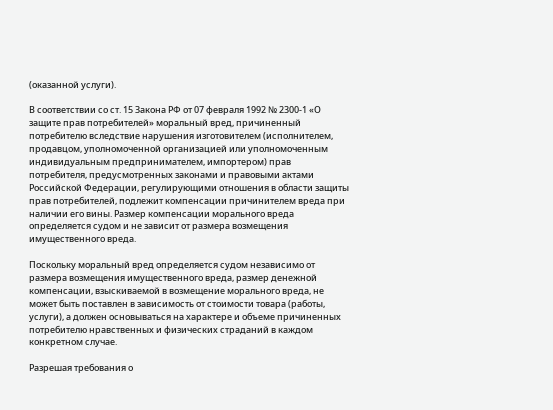(оказанной услуги).

В соответствии со ст. 15 Закона РФ от 07 февраля 1992 № 2300-1 «О защите прав потребителей» моральный вред, причиненный потребителю вследствие нарушения изготовителем (исполнителем, продавцом, уполномоченной организацией или уполномоченным индивидуальным предпринимателем, импортером) прав потребителя, предусмотренных законами и правовыми актами Российской Федерации, регулирующими отношения в области защиты прав потребителей, подлежит компенсации причинителем вреда при наличии его вины. Размер компенсации морального вреда определяется судом и не зависит от размера возмещения имущественного вреда.

Поскольку моральный вред определяется судом независимо от размера возмещения имущественного вреда, размер денежной компенсации, взыскиваемой в возмещение морального вреда, не может быть поставлен в зависимость от стоимости товара (работы, услуги), а должен основываться на характере и объеме причиненных потребителю нравственных и физических страданий в каждом конкретном случае.

Разрешая требования о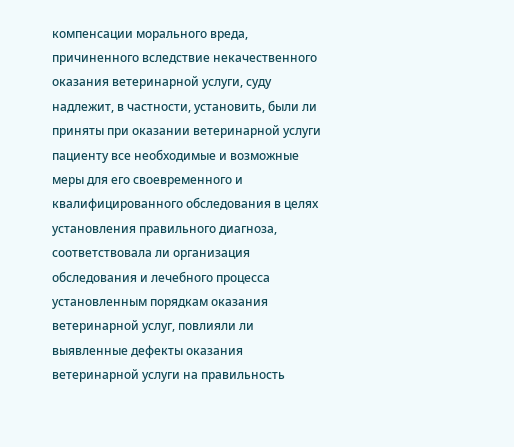компенсации морального вреда, причиненного вследствие некачественного оказания ветеринарной услуги, суду надлежит, в частности, установить, были ли приняты при оказании ветеринарной услуги пациенту все необходимые и возможные меры для его своевременного и квалифицированного обследования в целях установления правильного диагноза, соответствовала ли организация обследования и лечебного процесса установленным порядкам оказания ветеринарной услуг, повлияли ли выявленные дефекты оказания ветеринарной услуги на правильность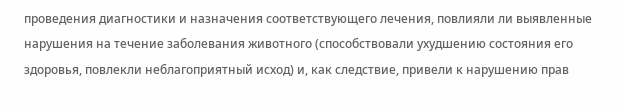проведения диагностики и назначения соответствующего лечения, повлияли ли выявленные нарушения на течение заболевания животного (способствовали ухудшению состояния его здоровья, повлекли неблагоприятный исход) и, как следствие, привели к нарушению прав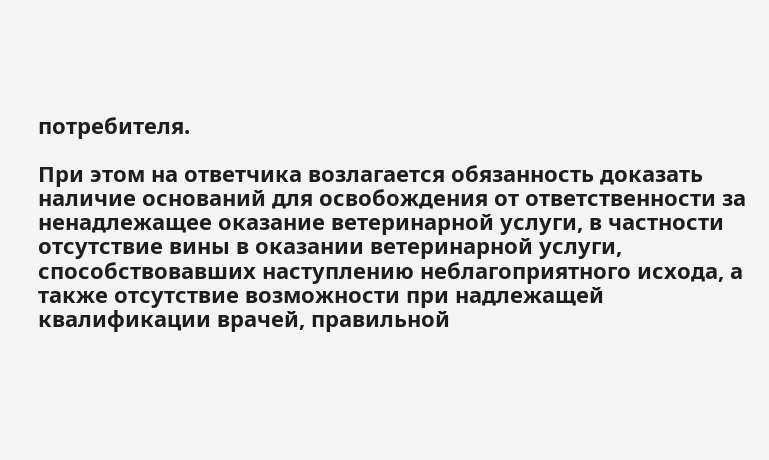потребителя.

При этом на ответчика возлагается обязанность доказать наличие оснований для освобождения от ответственности за ненадлежащее оказание ветеринарной услуги, в частности отсутствие вины в оказании ветеринарной услуги, способствовавших наступлению неблагоприятного исхода, а также отсутствие возможности при надлежащей квалификации врачей, правильной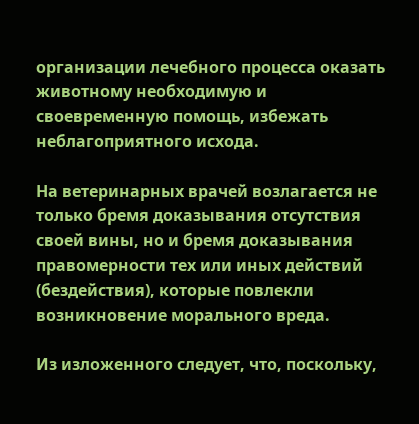организации лечебного процесса оказать животному необходимую и своевременную помощь, избежать неблагоприятного исхода.

На ветеринарных врачей возлагается не только бремя доказывания отсутствия своей вины, но и бремя доказывания правомерности тех или иных действий (бездействия), которые повлекли возникновение морального вреда.

Из изложенного следует, что, поскольку,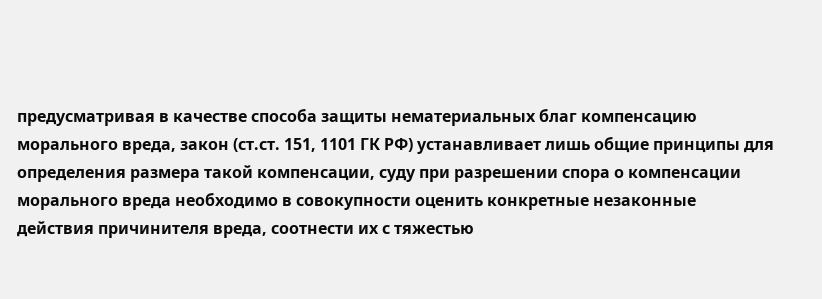предусматривая в качестве способа защиты нематериальных благ компенсацию морального вреда, закон (ст.ст. 151, 1101 ГК РФ) устанавливает лишь общие принципы для определения размера такой компенсации, суду при разрешении спора о компенсации морального вреда необходимо в совокупности оценить конкретные незаконные действия причинителя вреда, соотнести их с тяжестью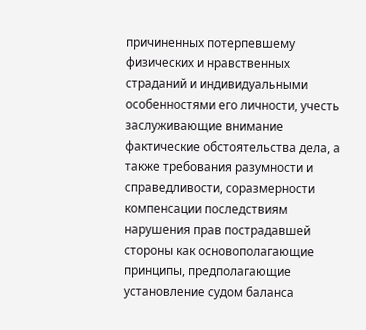причиненных потерпевшему физических и нравственных страданий и индивидуальными особенностями его личности, учесть заслуживающие внимание фактические обстоятельства дела, а также требования разумности и справедливости, соразмерности компенсации последствиям нарушения прав пострадавшей стороны как основополагающие принципы, предполагающие установление судом баланса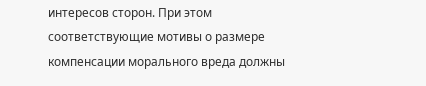интересов сторон. При этом соответствующие мотивы о размере компенсации морального вреда должны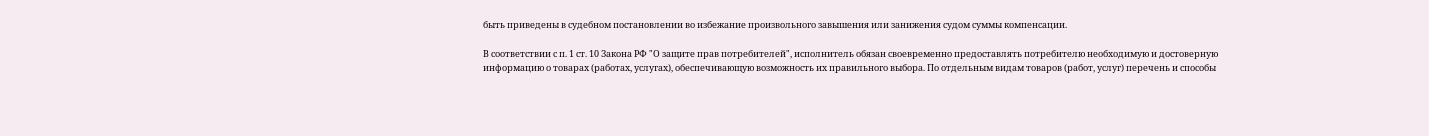быть приведены в судебном постановлении во избежание произвольного завышения или занижения судом суммы компенсации.

В соответствии с п. 1 ст. 10 Закона РФ "О защите прав потребителей", исполнитель обязан своевременно предоставлять потребителю необходимую и достоверную информацию о товарах (работах, услугах), обеспечивающую возможность их правильного выбора. По отдельным видам товаров (работ, услуг) перечень и способы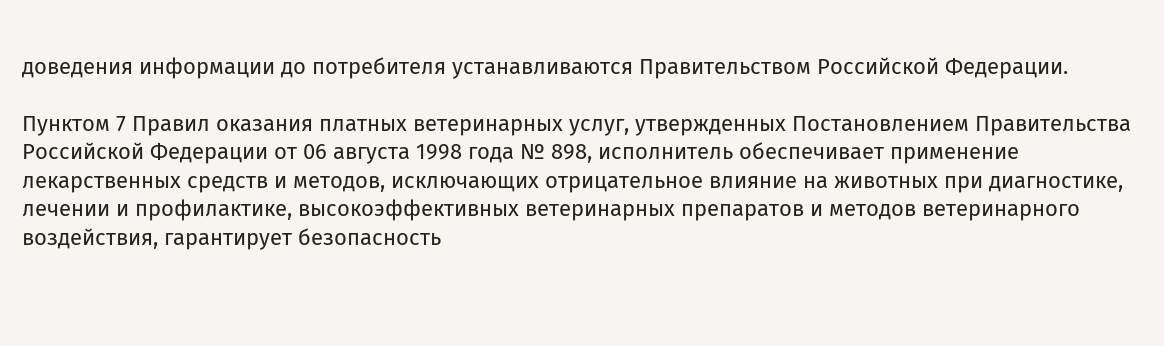доведения информации до потребителя устанавливаются Правительством Российской Федерации.

Пунктом 7 Правил оказания платных ветеринарных услуг, утвержденных Постановлением Правительства Российской Федерации от 06 августа 1998 года № 898, исполнитель обеспечивает применение лекарственных средств и методов, исключающих отрицательное влияние на животных при диагностике, лечении и профилактике, высокоэффективных ветеринарных препаратов и методов ветеринарного воздействия, гарантирует безопасность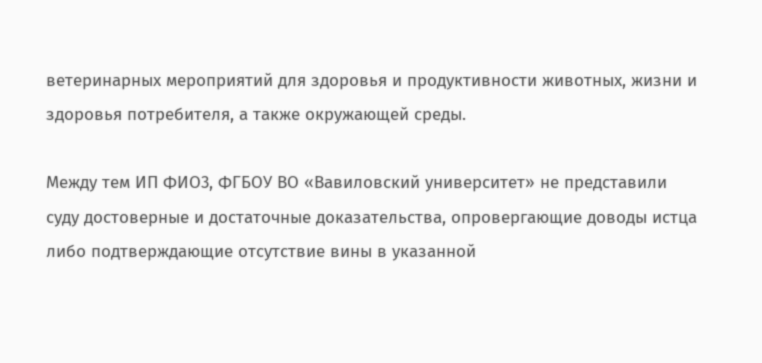ветеринарных мероприятий для здоровья и продуктивности животных, жизни и здоровья потребителя, а также окружающей среды.

Между тем ИП ФИО3, ФГБОУ ВО «Вавиловский университет» не представили суду достоверные и достаточные доказательства, опровергающие доводы истца либо подтверждающие отсутствие вины в указанной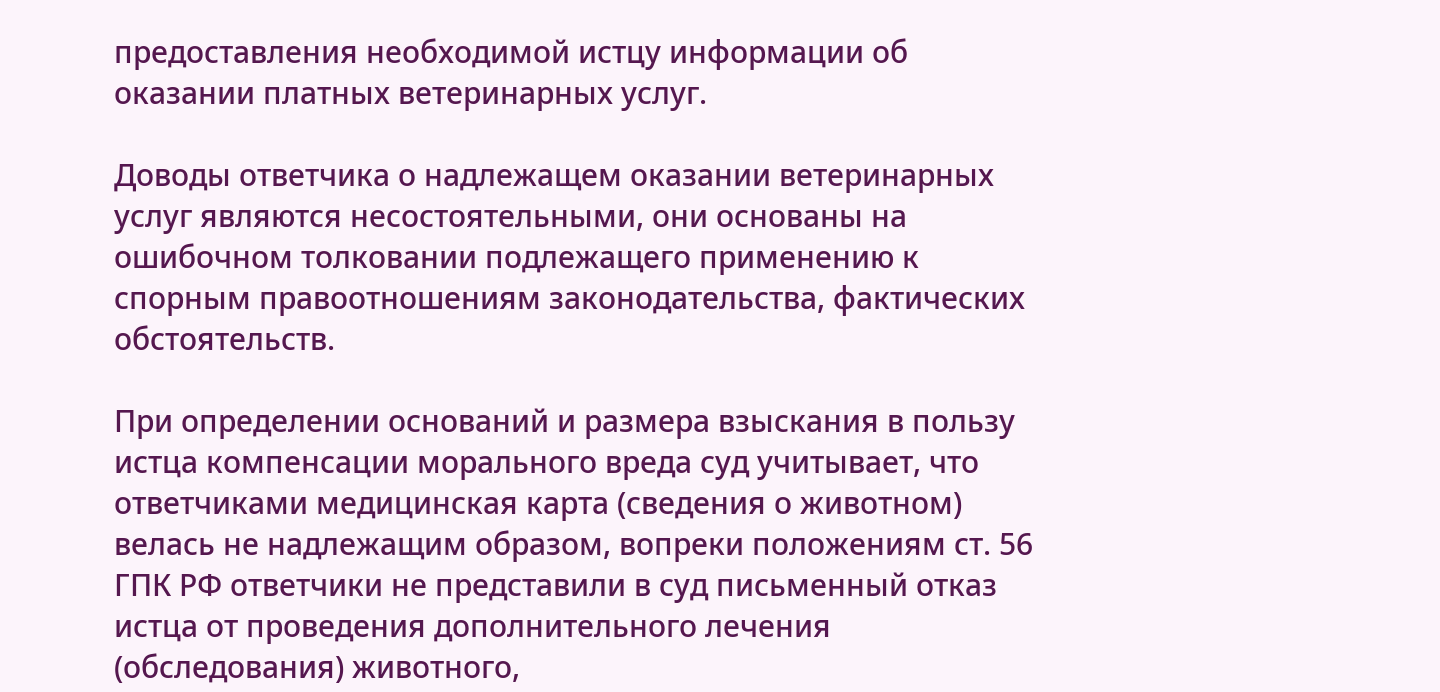предоставления необходимой истцу информации об оказании платных ветеринарных услуг.

Доводы ответчика о надлежащем оказании ветеринарных услуг являются несостоятельными, они основаны на ошибочном толковании подлежащего применению к спорным правоотношениям законодательства, фактических обстоятельств.

При определении оснований и размера взыскания в пользу истца компенсации морального вреда суд учитывает, что ответчиками медицинская карта (сведения о животном) велась не надлежащим образом, вопреки положениям ст. 56 ГПК РФ ответчики не представили в суд письменный отказ истца от проведения дополнительного лечения (обследования) животного,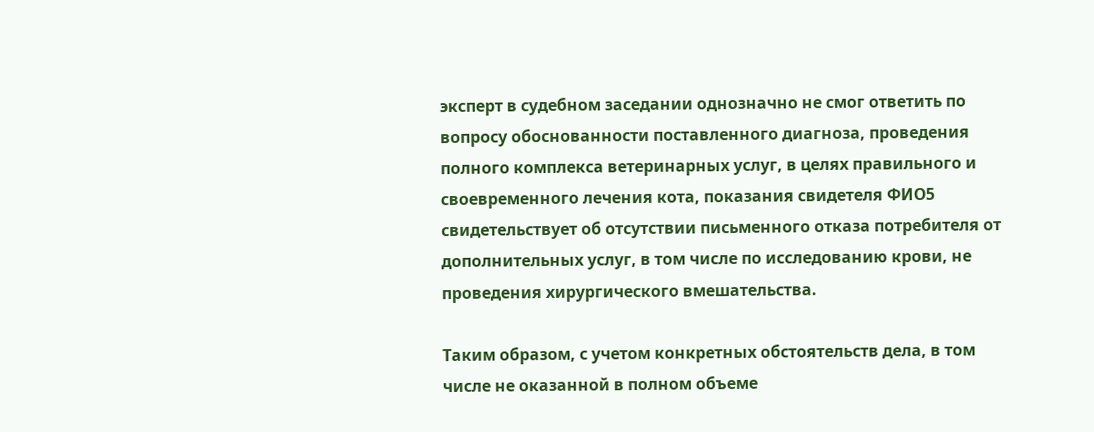эксперт в судебном заседании однозначно не смог ответить по вопросу обоснованности поставленного диагноза, проведения полного комплекса ветеринарных услуг, в целях правильного и своевременного лечения кота, показания свидетеля ФИО5 свидетельствует об отсутствии письменного отказа потребителя от дополнительных услуг, в том числе по исследованию крови, не проведения хирургического вмешательства.

Таким образом, с учетом конкретных обстоятельств дела, в том числе не оказанной в полном объеме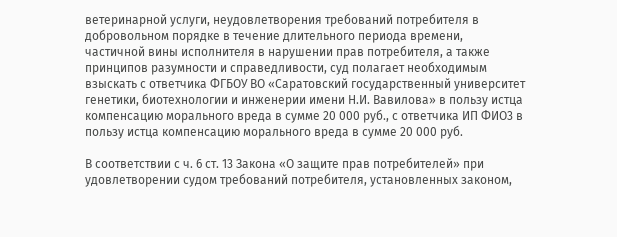ветеринарной услуги, неудовлетворения требований потребителя в добровольном порядке в течение длительного периода времени, частичной вины исполнителя в нарушении прав потребителя, а также принципов разумности и справедливости, суд полагает необходимым взыскать с ответчика ФГБОУ ВО «Саратовский государственный университет генетики, биотехнологии и инженерии имени Н.И. Вавилова» в пользу истца компенсацию морального вреда в сумме 20 000 руб., с ответчика ИП ФИО3 в пользу истца компенсацию морального вреда в сумме 20 000 руб.

В соответствии с ч. 6 ст. 13 Закона «О защите прав потребителей» при удовлетворении судом требований потребителя, установленных законом,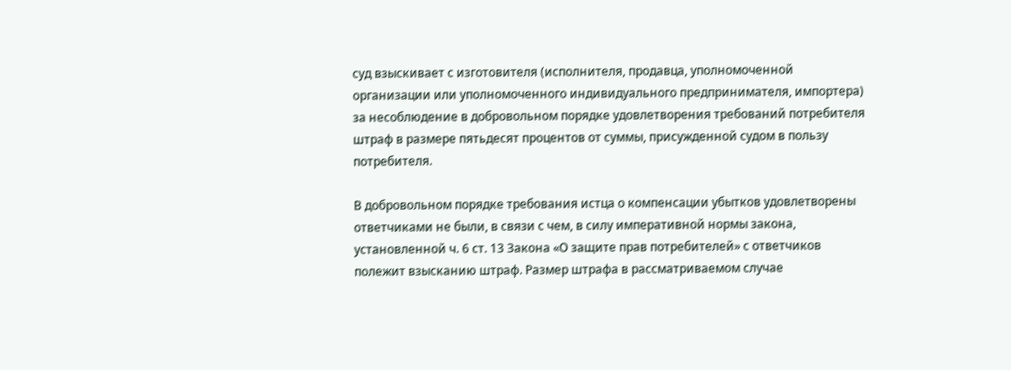суд взыскивает с изготовителя (исполнителя, продавца, уполномоченной организации или уполномоченного индивидуального предпринимателя, импортера) за несоблюдение в добровольном порядке удовлетворения требований потребителя штраф в размере пятьдесят процентов от суммы, присужденной судом в пользу потребителя.

В добровольном порядке требования истца о компенсации убытков удовлетворены ответчиками не были, в связи с чем, в силу императивной нормы закона, установленной ч. 6 ст. 13 Закона «О защите прав потребителей» с ответчиков полежит взысканию штраф. Размер штрафа в рассматриваемом случае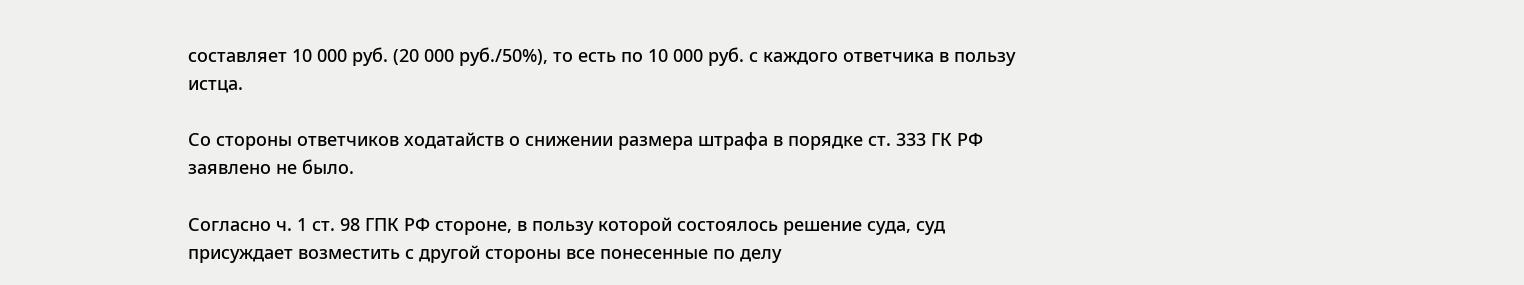составляет 10 000 руб. (20 000 руб./50%), то есть по 10 000 руб. с каждого ответчика в пользу истца.

Со стороны ответчиков ходатайств о снижении размера штрафа в порядке ст. 333 ГК РФ заявлено не было.

Согласно ч. 1 ст. 98 ГПК РФ стороне, в пользу которой состоялось решение суда, суд присуждает возместить с другой стороны все понесенные по делу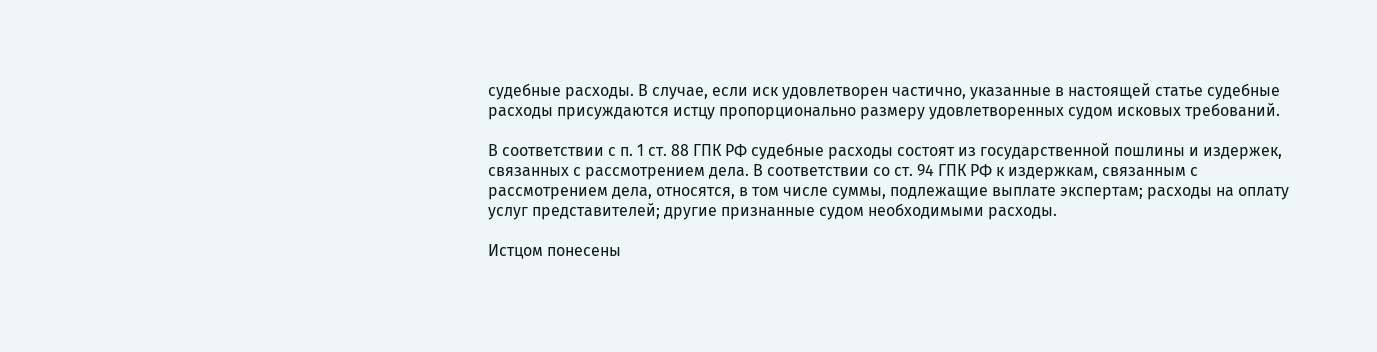судебные расходы. В случае, если иск удовлетворен частично, указанные в настоящей статье судебные расходы присуждаются истцу пропорционально размеру удовлетворенных судом исковых требований.

В соответствии с п. 1 ст. 88 ГПК РФ судебные расходы состоят из государственной пошлины и издержек, связанных с рассмотрением дела. В соответствии со ст. 94 ГПК РФ к издержкам, связанным с рассмотрением дела, относятся, в том числе суммы, подлежащие выплате экспертам; расходы на оплату услуг представителей; другие признанные судом необходимыми расходы.

Истцом понесены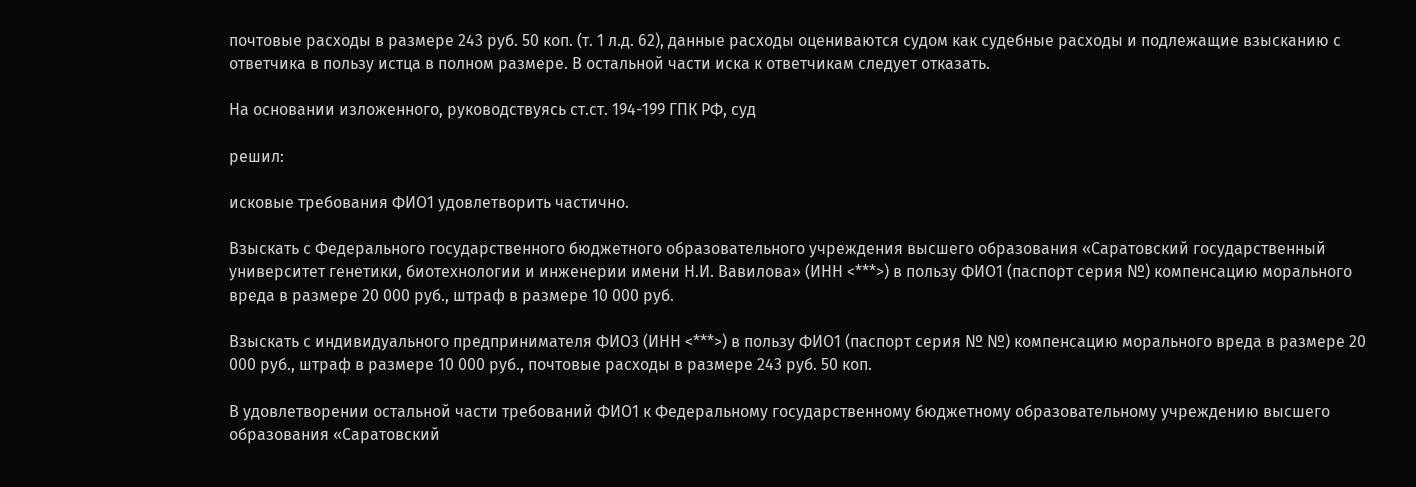почтовые расходы в размере 243 руб. 50 коп. (т. 1 л.д. 62), данные расходы оцениваются судом как судебные расходы и подлежащие взысканию с ответчика в пользу истца в полном размере. В остальной части иска к ответчикам следует отказать.

На основании изложенного, руководствуясь ст.ст. 194-199 ГПК РФ, суд

решил:

исковые требования ФИО1 удовлетворить частично.

Взыскать с Федерального государственного бюджетного образовательного учреждения высшего образования «Саратовский государственный университет генетики, биотехнологии и инженерии имени Н.И. Вавилова» (ИНН <***>) в пользу ФИО1 (паспорт серия №) компенсацию морального вреда в размере 20 000 руб., штраф в размере 10 000 руб.

Взыскать с индивидуального предпринимателя ФИО3 (ИНН <***>) в пользу ФИО1 (паспорт серия № №) компенсацию морального вреда в размере 20 000 руб., штраф в размере 10 000 руб., почтовые расходы в размере 243 руб. 50 коп.

В удовлетворении остальной части требований ФИО1 к Федеральному государственному бюджетному образовательному учреждению высшего образования «Саратовский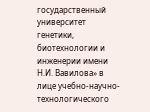государственный университет генетики, биотехнологии и инженерии имени Н.И. Вавилова» в лице учебно-научно-технологического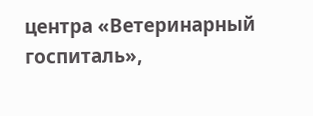центра «Ветеринарный госпиталь»,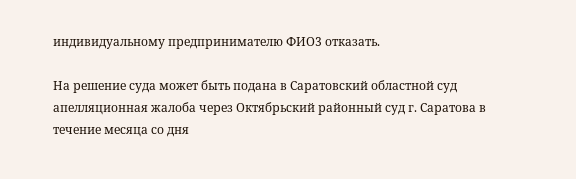индивидуальному предпринимателю ФИО3 отказать.

На решение суда может быть подана в Саратовский областной суд апелляционная жалоба через Октябрьский районный суд г. Саратова в течение месяца со дня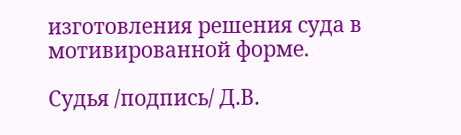изготовления решения суда в мотивированной форме.

Судья /подпись/ Д.В.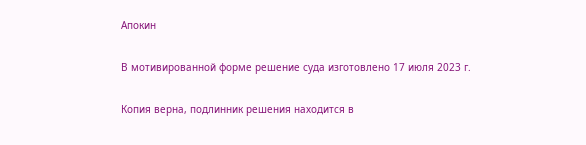Апокин

В мотивированной форме решение суда изготовлено 17 июля 2023 г.

Копия верна, подлинник решения находится в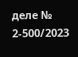деле № 2-500/2023